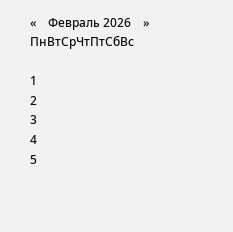«    Февраль 2026    »
ПнВтСрЧтПтСбВс

1
2
3
4
5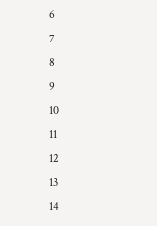6
7
8
9
10
11
12
13
14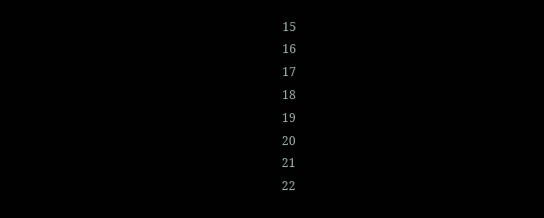15
16
17
18
19
20
21
22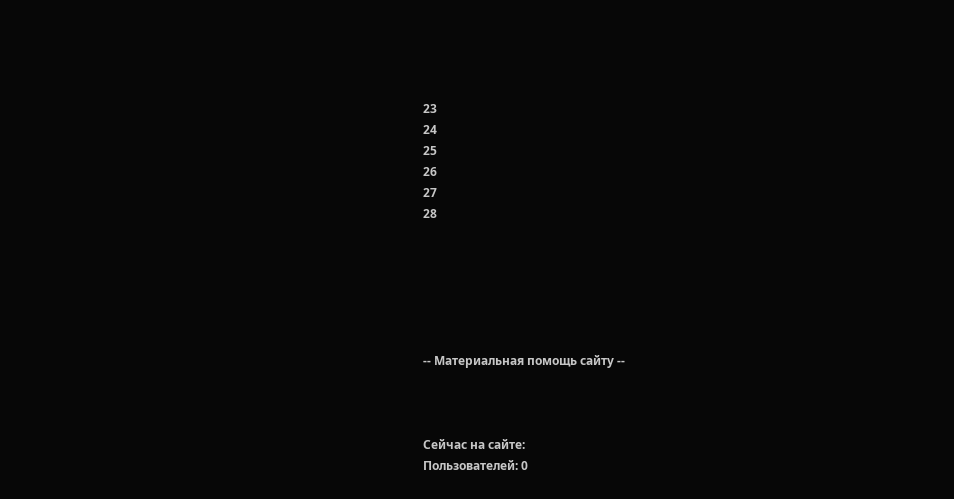23
24
25
26
27
28






-- Материальная помощь сайту --



Сейчас на сайте:
Пользователей: 0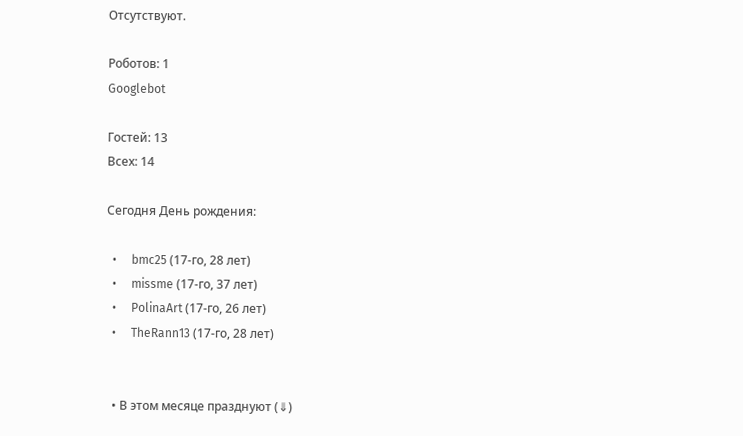Отсутствуют.

Роботов: 1
Googlebot

Гостей: 13
Всех: 14

Сегодня День рождения:

  •     bmc25 (17-го, 28 лет)
  •     missme (17-го, 37 лет)
  •     PolinaArt (17-го, 26 лет)
  •     TheRann13 (17-го, 28 лет)


  • В этом месяце празднуют (⇓)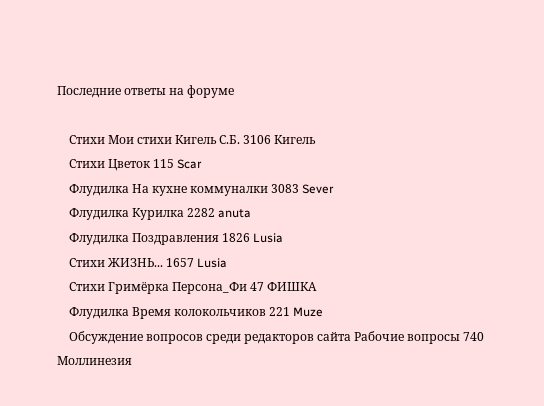Последние ответы на форуме

    Стихи Мои стихи Кигель С.Б. 3106 Кигель
    Стихи Цветок 115 Scar
    Флудилка На кухне коммуналки 3083 Sever
    Флудилка Курилка 2282 anuta
    Флудилка Поздравления 1826 Lusia
    Стихи ЖИЗНЬ... 1657 Lusia
    Стихи Гримёрка Персона_Фи 47 ФИШКА
    Флудилка Время колокольчиков 221 Muze
    Обсуждение вопросов среди редакторов сайта Рабочие вопросы 740 Моллинезия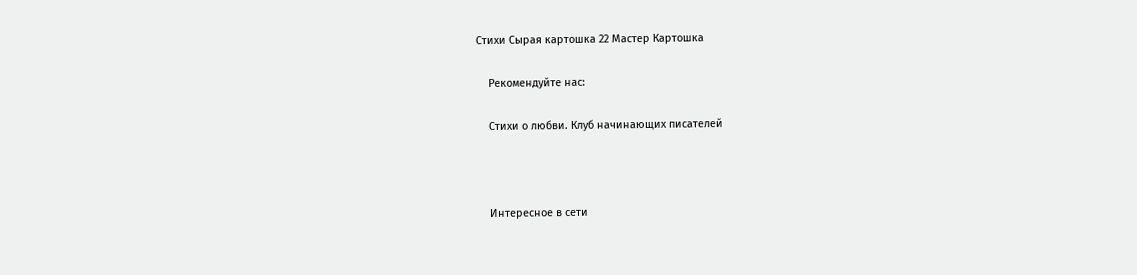Стихи Сырая картошка 22 Мастер Картошка

    Рекомендуйте нас:

    Стихи о любви. Клуб начинающих писателей



    Интересное в сети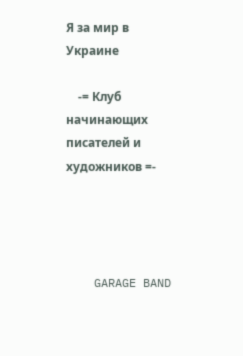Я за мир в Украине

    -= Клуб начинающих писателей и художников =-




    GARAGE BAND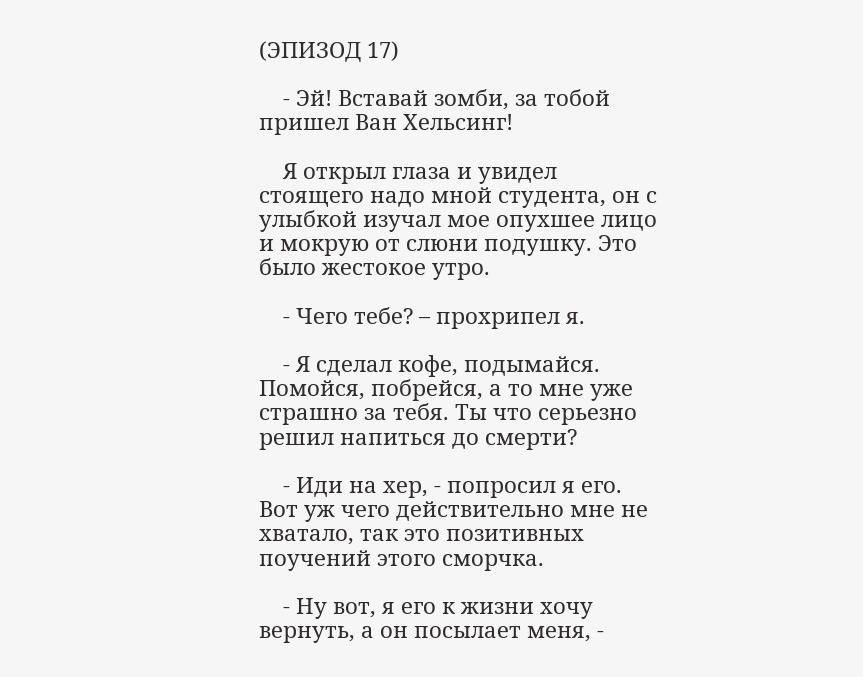(ЭПИЗОД 17)

    - Эй! Вставай зомби, за тобой пришел Ван Хельсинг!

    Я открыл глаза и увидел стоящего надо мной студента, он с улыбкой изучал мое опухшее лицо и мокрую от слюни подушку. Это было жестокое утро.

    - Чего тебе? – прохрипел я.

    - Я сделал кофе, подымайся. Помойся, побрейся, а то мне уже страшно за тебя. Ты что серьезно решил напиться до смерти?

    - Иди на хер, - попросил я его. Вот уж чего действительно мне не хватало, так это позитивных поучений этого сморчка.

    - Ну вот, я его к жизни хочу вернуть, а он посылает меня, -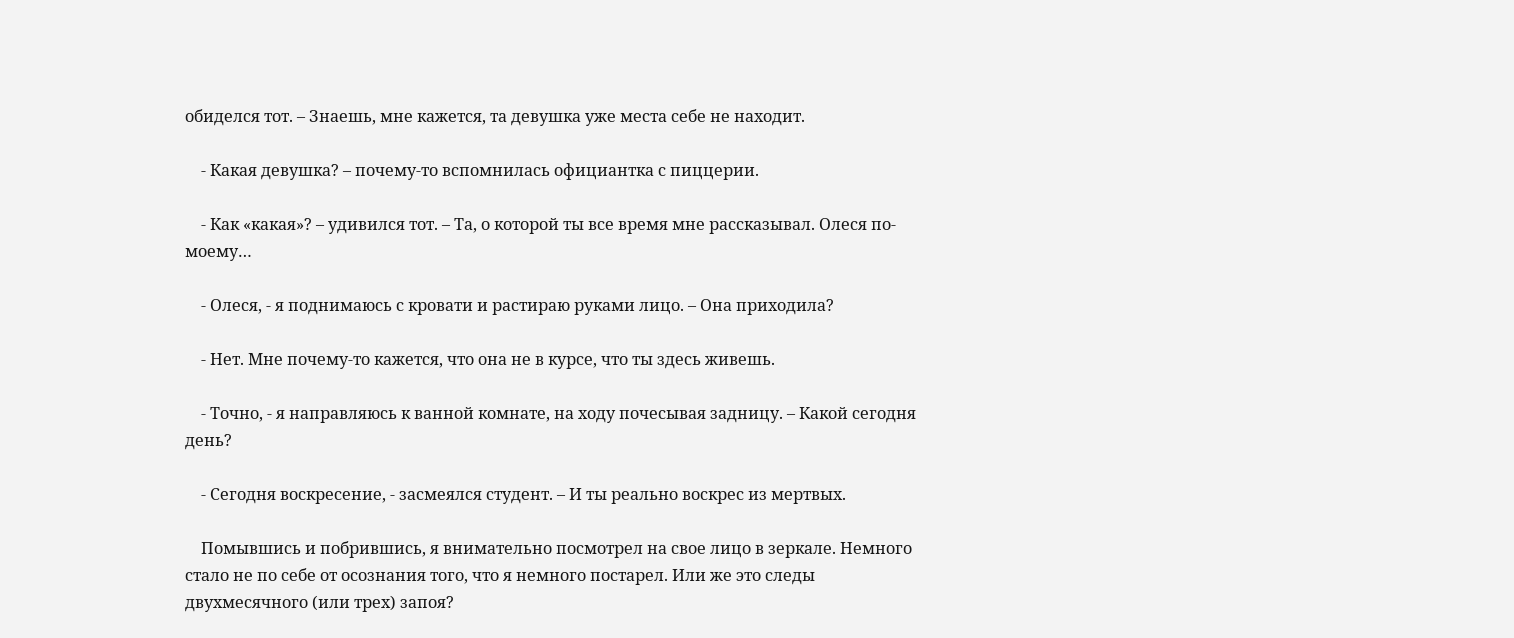обиделся тот. – Знаешь, мне кажется, та девушка уже места себе не находит.

    - Какая девушка? – почему-то вспомнилась официантка с пиццерии.

    - Как «какая»? – удивился тот. – Та, о которой ты все время мне рассказывал. Олеся по-моему…

    - Олеся, - я поднимаюсь с кровати и растираю руками лицо. – Она приходила?

    - Нет. Мне почему-то кажется, что она не в курсе, что ты здесь живешь.

    - Точно, - я направляюсь к ванной комнате, на ходу почесывая задницу. – Какой сегодня день?

    - Сегодня воскресение, - засмеялся студент. – И ты реально воскрес из мертвых.

    Помывшись и побрившись, я внимательно посмотрел на свое лицо в зеркале. Немного стало не по себе от осознания того, что я немного постарел. Или же это следы двухмесячного (или трех) запоя?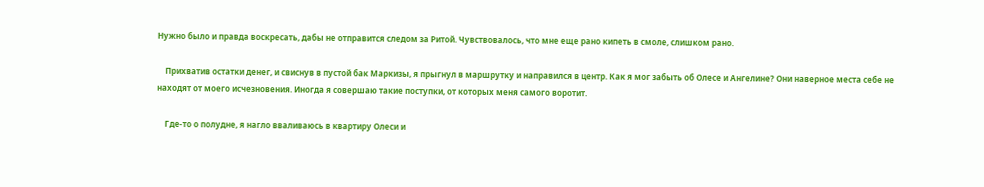Нужно было и правда воскресать, дабы не отправится следом за Ритой. Чувствовалось, что мне еще рано кипеть в смоле, слишком рано.

    Прихватив остатки денег, и свиснув в пустой бак Маркизы, я прыгнул в маршрутку и направился в центр. Как я мог забыть об Олесе и Ангелине? Они наверное места себе не находят от моего исчезновения. Иногда я совершаю такие поступки, от которых меня самого воротит.

    Где-то о полудне, я нагло вваливаюсь в квартиру Олеси и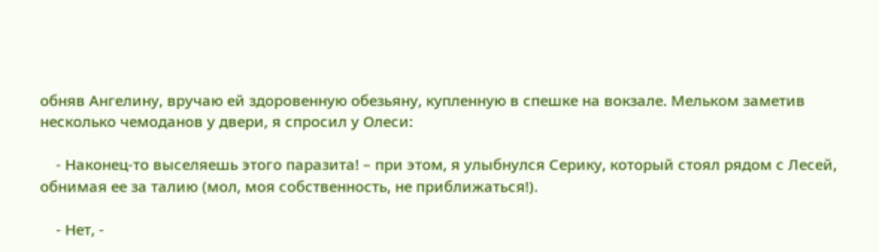обняв Ангелину, вручаю ей здоровенную обезьяну, купленную в спешке на вокзале. Мельком заметив несколько чемоданов у двери, я спросил у Олеси:

    - Наконец-то выселяешь этого паразита! – при этом, я улыбнулся Серику, который стоял рядом с Лесей, обнимая ее за талию (мол, моя собственность, не приближаться!).

    - Нет, -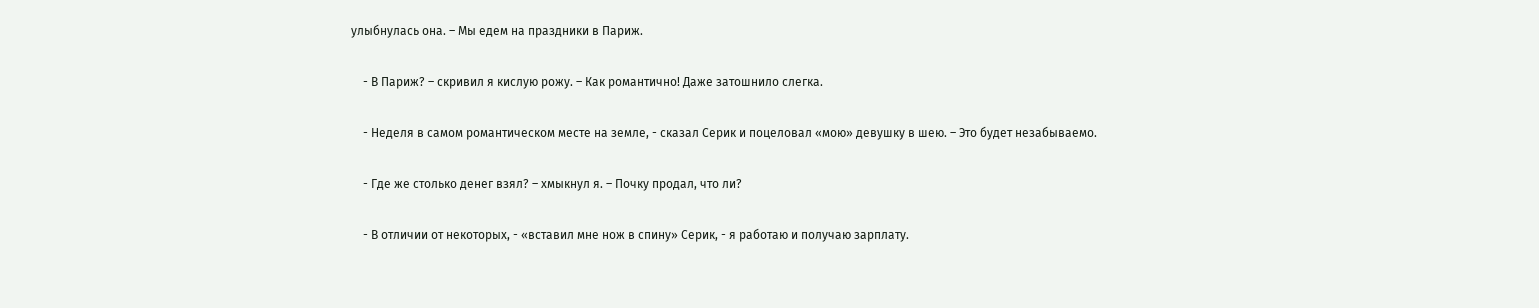улыбнулась она. – Мы едем на праздники в Париж.

    - В Париж? – скривил я кислую рожу. – Как романтично! Даже затошнило слегка.

    - Неделя в самом романтическом месте на земле, - сказал Серик и поцеловал «мою» девушку в шею. – Это будет незабываемо.

    - Где же столько денег взял? – хмыкнул я. – Почку продал, что ли?

    - В отличии от некоторых, - «вставил мне нож в спину» Серик, - я работаю и получаю зарплату.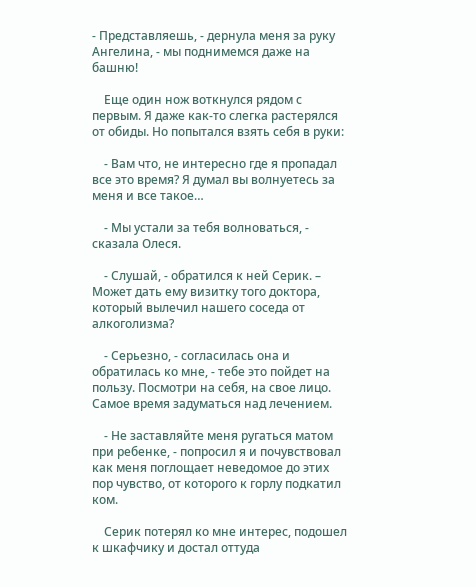- Представляешь, - дернула меня за руку Ангелина, - мы поднимемся даже на башню!

    Еще один нож воткнулся рядом с первым. Я даже как-то слегка растерялся от обиды. Но попытался взять себя в руки:

    - Вам что, не интересно где я пропадал все это время? Я думал вы волнуетесь за меня и все такое…

    - Мы устали за тебя волноваться, - сказала Олеся.

    - Слушай, - обратился к ней Серик. – Может дать ему визитку того доктора, который вылечил нашего соседа от алкоголизма?

    - Серьезно, - согласилась она и обратилась ко мне, - тебе это пойдет на пользу. Посмотри на себя, на свое лицо. Самое время задуматься над лечением.

    - Не заставляйте меня ругаться матом при ребенке, - попросил я и почувствовал как меня поглощает неведомое до этих пор чувство, от которого к горлу подкатил ком.

    Серик потерял ко мне интерес, подошел к шкафчику и достал оттуда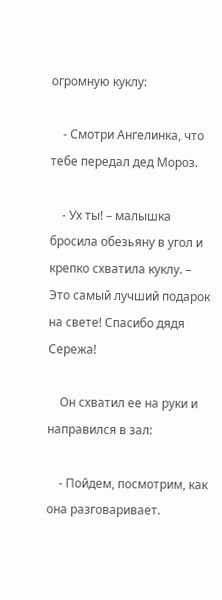огромную куклу:

    - Смотри Ангелинка, что тебе передал дед Мороз.

    - Ух ты! – малышка бросила обезьяну в угол и крепко схватила куклу. – Это самый лучший подарок на свете! Спасибо дядя Сережа!

    Он схватил ее на руки и направился в зал:

    - Пойдем, посмотрим, как она разговаривает.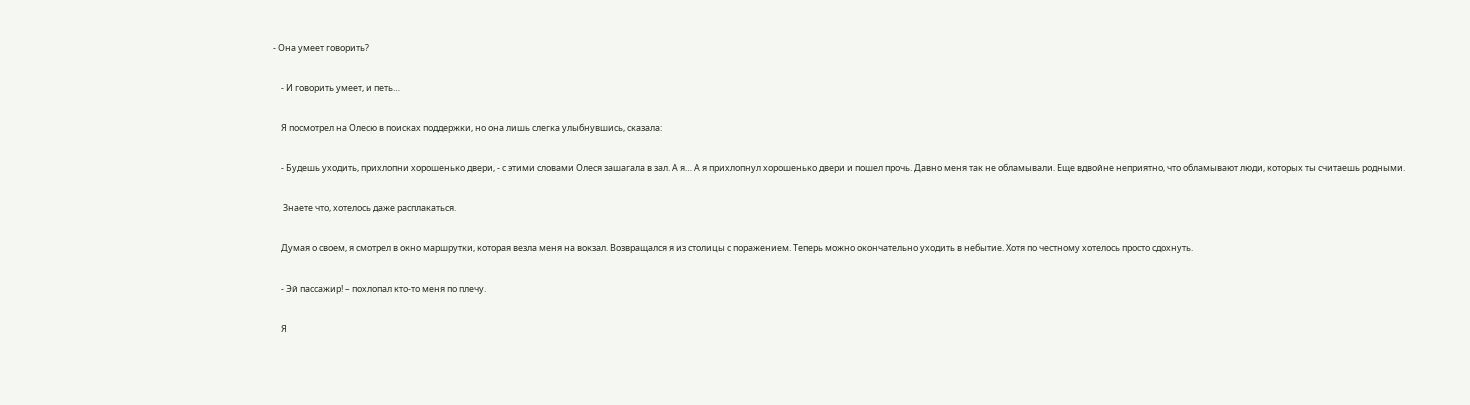- Она умеет говорить?

    - И говорить умеет, и петь…

    Я посмотрел на Олесю в поисках поддержки, но она лишь слегка улыбнувшись, сказала:

    - Будешь уходить, прихлопни хорошенько двери, - с этими словами Олеся зашагала в зал. А я… А я прихлопнул хорошенько двери и пошел прочь. Давно меня так не обламывали. Еще вдвойне неприятно, что обламывают люди, которых ты считаешь родными.

     Знаете что, хотелось даже расплакаться.

    Думая о своем, я смотрел в окно маршрутки, которая везла меня на вокзал. Возвращался я из столицы с поражением. Теперь можно окончательно уходить в небытие. Хотя по честному хотелось просто сдохнуть.

    - Эй пассажир! – похлопал кто-то меня по плечу.

    Я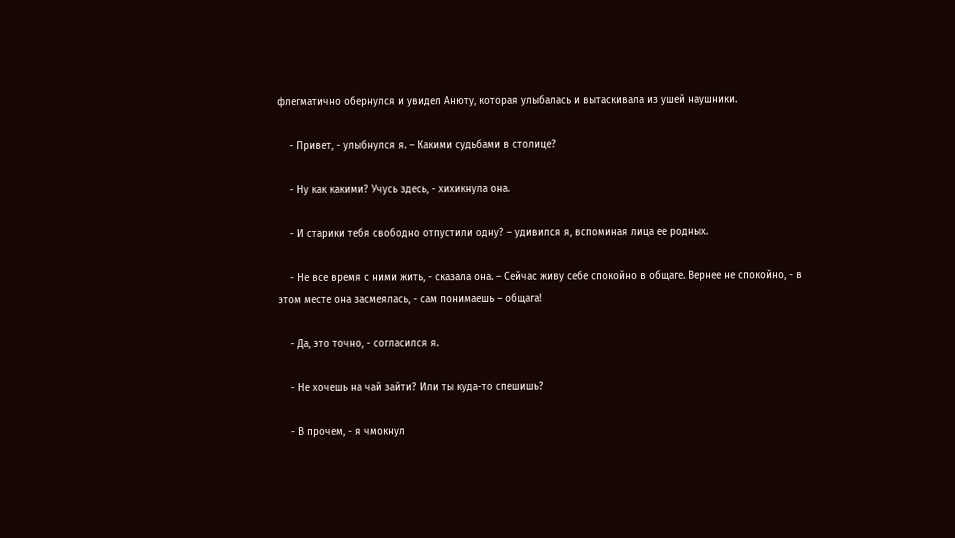флегматично обернулся и увидел Анюту, которая улыбалась и вытаскивала из ушей наушники.

    - Привет, - улыбнулся я. – Какими судьбами в столице?

    - Ну как какими? Учусь здесь, - хихикнула она.

    - И старики тебя свободно отпустили одну? – удивился я, вспоминая лица ее родных.

    - Не все время с ними жить, - сказала она. – Сейчас живу себе спокойно в общаге. Вернее не спокойно, - в этом месте она засмеялась, - сам понимаешь – общага!

    - Да, это точно, - согласился я.

    - Не хочешь на чай зайти? Или ты куда-то спешишь?

    - В прочем, - я чмокнул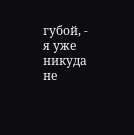губой, - я уже никуда не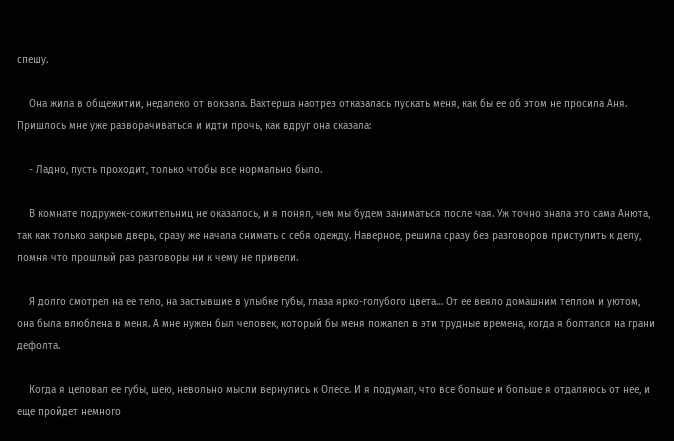спешу.

    Она жила в общежитии, недалеко от вокзала. Вахтерша наотрез отказалась пускать меня, как бы ее об этом не просила Аня. Пришлось мне уже разворачиваться и идти прочь, как вдруг она сказала:

    - Ладно, пусть проходит, только чтобы все нормально было.

    В комнате подружек-сожительниц не оказалось, и я понял, чем мы будем заниматься после чая. Уж точно знала это сама Анюта, так как только закрыв дверь, сразу же начала снимать с себя одежду. Наверное, решила сразу без разговоров приступить к делу, помня что прошлый раз разговоры ни к чему не привели.

    Я долго смотрел на ее тело, на застывшие в улыбке губы, глаза ярко-голубого цвета… От ее веяло домашним теплом и уютом, она была влюблена в меня. А мне нужен был человек, который бы меня пожалел в эти трудные времена, когда я болтался на грани дефолта.

    Когда я целовал ее губы, шею, невольно мысли вернулись к Олесе. И я подумал, что все больше и больше я отдаляюсь от нее, и еще пройдет немного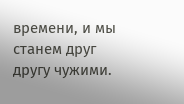времени, и мы станем друг другу чужими.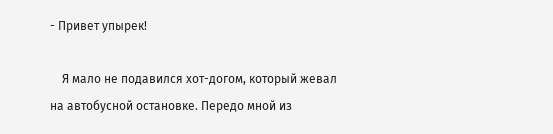- Привет упырек!

    Я мало не подавился хот-догом, который жевал на автобусной остановке. Передо мной из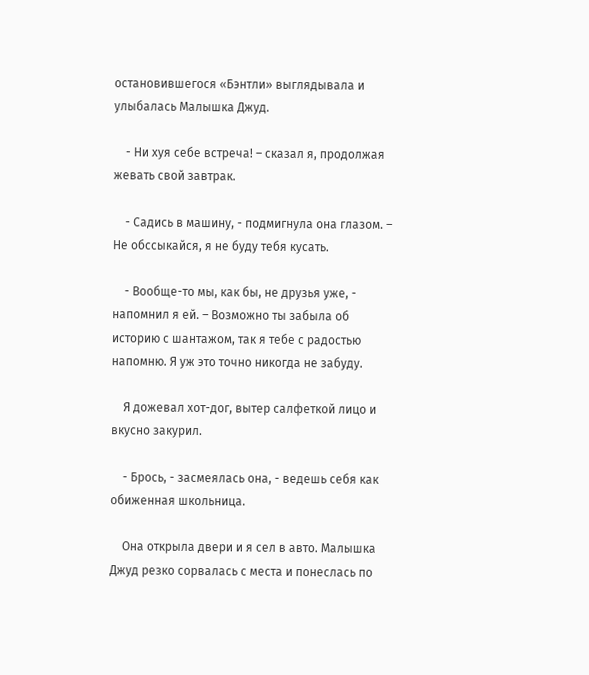остановившегося «Бэнтли» выглядывала и улыбалась Малышка Джуд.

    - Ни хуя себе встреча! – сказал я, продолжая жевать свой завтрак.

    - Садись в машину, - подмигнула она глазом. – Не обссыкайся, я не буду тебя кусать.

    - Вообще-то мы, как бы, не друзья уже, - напомнил я ей. – Возможно ты забыла об историю с шантажом, так я тебе с радостью напомню. Я уж это точно никогда не забуду.

    Я дожевал хот-дог, вытер салфеткой лицо и вкусно закурил.

    - Брось, - засмеялась она, - ведешь себя как обиженная школьница.

    Она открыла двери и я сел в авто. Малышка Джуд резко сорвалась с места и понеслась по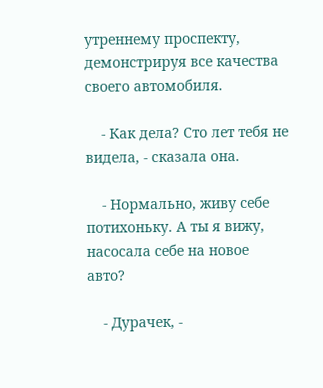утреннему проспекту, демонстрируя все качества своего автомобиля.

    - Как дела? Сто лет тебя не видела, - сказала она.

    - Нормально, живу себе потихоньку. А ты я вижу, насосала себе на новое авто?

    - Дурачек, -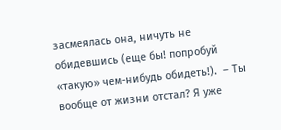засмеялась она, ничуть не обидевшись (еще бы! попробуй «такую» чем-нибудь обидеть!).  – Ты вообще от жизни отстал? Я уже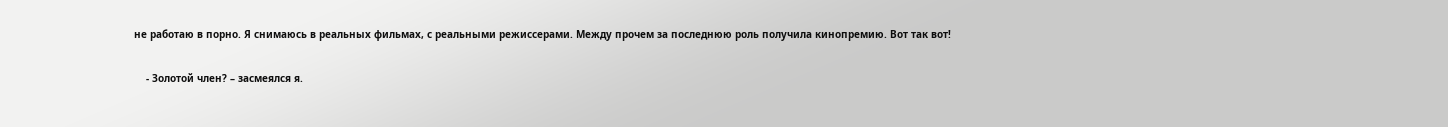не работаю в порно. Я снимаюсь в реальных фильмах, с реальными режиссерами. Между прочем за последнюю роль получила кинопремию. Вот так вот!

    - Золотой член? – засмеялся я.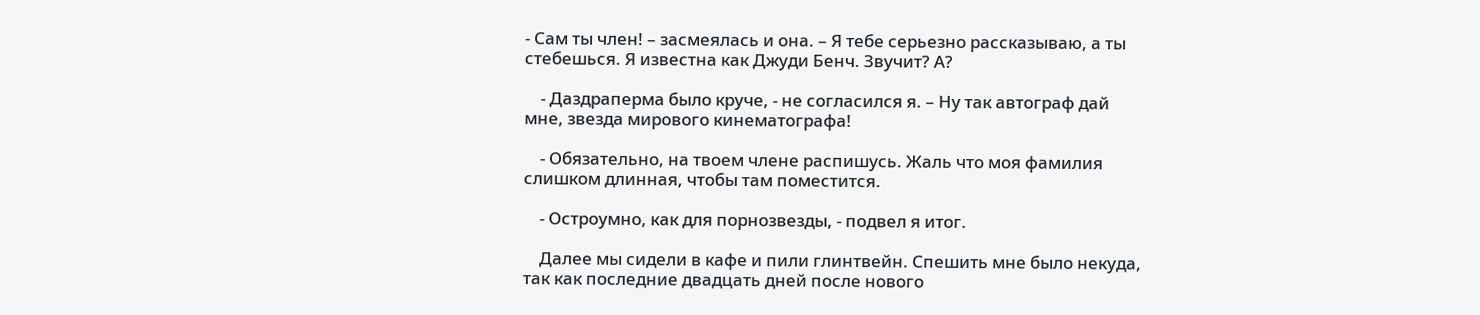- Сам ты член! – засмеялась и она. – Я тебе серьезно рассказываю, а ты стебешься. Я известна как Джуди Бенч. Звучит? А?

    - Даздраперма было круче, - не согласился я. – Ну так автограф дай мне, звезда мирового кинематографа!

    - Обязательно, на твоем члене распишусь. Жаль что моя фамилия слишком длинная, чтобы там поместится.

    - Остроумно, как для порнозвезды, - подвел я итог.

    Далее мы сидели в кафе и пили глинтвейн. Спешить мне было некуда, так как последние двадцать дней после нового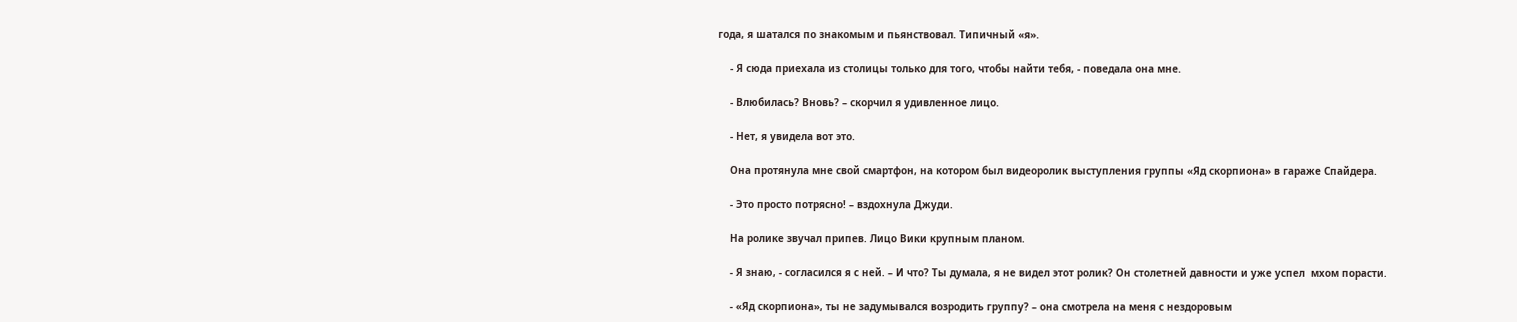года, я шатался по знакомым и пьянствовал. Типичный «я».

    - Я сюда приехала из столицы только для того, чтобы найти тебя, - поведала она мне.

    - Влюбилась? Вновь? – скорчил я удивленное лицо.

    - Нет, я увидела вот это.

    Она протянула мне свой смартфон, на котором был видеоролик выступления группы «Яд скорпиона» в гараже Спайдера.

    - Это просто потрясно! – вздохнула Джуди.

    На ролике звучал припев. Лицо Вики крупным планом.

    - Я знаю, - согласился я с ней. – И что? Ты думала, я не видел этот ролик? Он столетней давности и уже успел  мхом порасти.

    - «Яд скорпиона», ты не задумывался возродить группу? – она смотрела на меня с нездоровым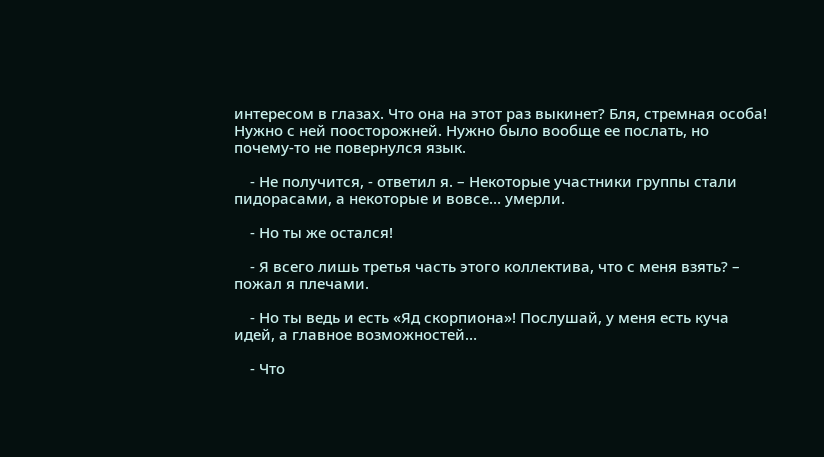интересом в глазах. Что она на этот раз выкинет? Бля, стремная особа! Нужно с ней поосторожней. Нужно было вообще ее послать, но почему-то не повернулся язык.

    - Не получится, - ответил я. – Некоторые участники группы стали пидорасами, а некоторые и вовсе… умерли.

    - Но ты же остался!

    - Я всего лишь третья часть этого коллектива, что с меня взять? – пожал я плечами.

    - Но ты ведь и есть «Яд скорпиона»! Послушай, у меня есть куча идей, а главное возможностей…

    - Что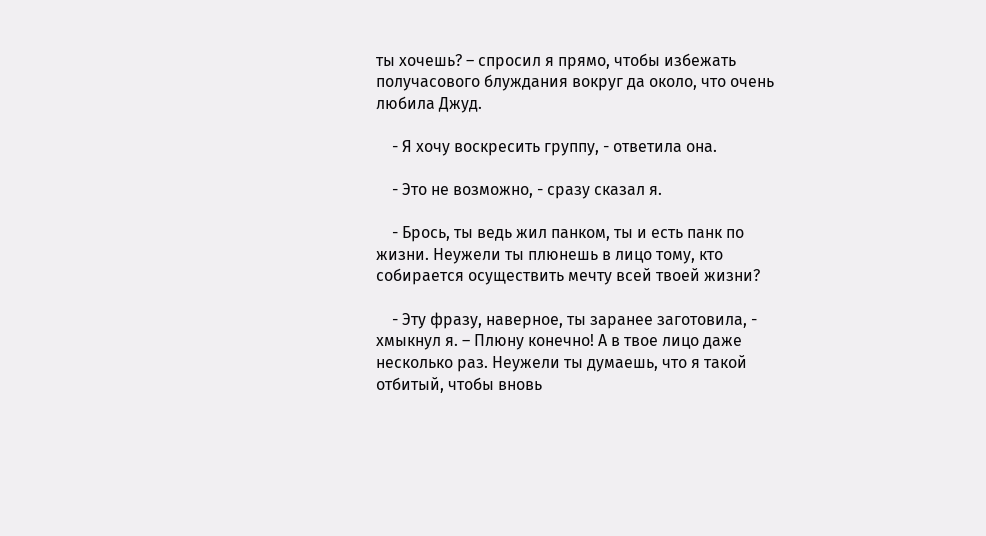ты хочешь? – спросил я прямо, чтобы избежать получасового блуждания вокруг да около, что очень любила Джуд.

    - Я хочу воскресить группу, - ответила она.

    - Это не возможно, - сразу сказал я.

    - Брось, ты ведь жил панком, ты и есть панк по жизни. Неужели ты плюнешь в лицо тому, кто собирается осуществить мечту всей твоей жизни?

    - Эту фразу, наверное, ты заранее заготовила, - хмыкнул я. – Плюну конечно! А в твое лицо даже несколько раз. Неужели ты думаешь, что я такой отбитый, чтобы вновь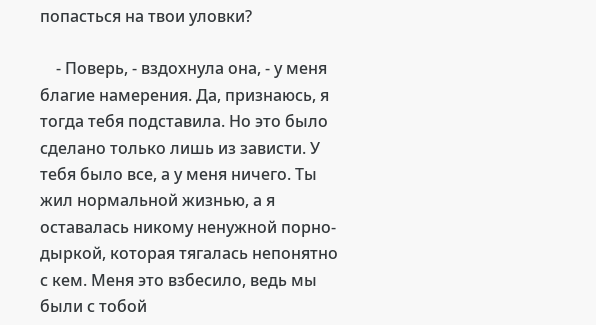попасться на твои уловки?

    - Поверь, - вздохнула она, - у меня благие намерения. Да, признаюсь, я тогда тебя подставила. Но это было сделано только лишь из зависти. У тебя было все, а у меня ничего. Ты жил нормальной жизнью, а я оставалась никому ненужной порно-дыркой, которая тягалась непонятно с кем. Меня это взбесило, ведь мы были с тобой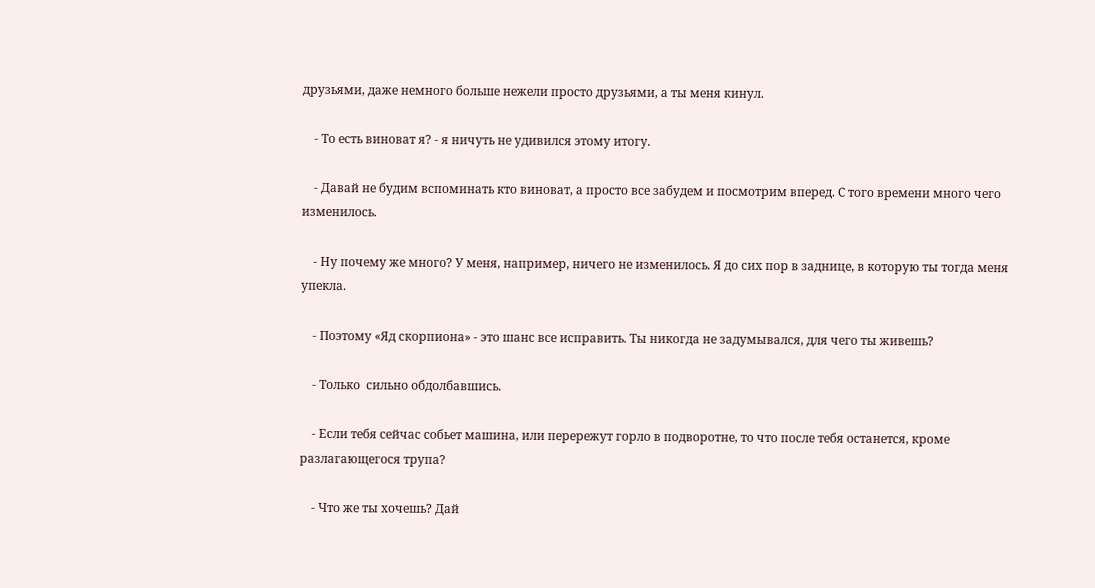друзьями, даже немного больше нежели просто друзьями, а ты меня кинул.

    - То есть виноват я? - я ничуть не удивился этому итогу.

    - Давай не будим вспоминать кто виноват, а просто все забудем и посмотрим вперед. С того времени много чего изменилось.

    - Ну почему же много? У меня, например, ничего не изменилось. Я до сих пор в заднице, в которую ты тогда меня упекла.

    - Поэтому «Яд скорпиона» - это шанс все исправить. Ты никогда не задумывался, для чего ты живешь?

    - Только  сильно обдолбавшись.

    - Если тебя сейчас собьет машина, или перережут горло в подворотне, то что после тебя останется, кроме разлагающегося трупа?

    - Что же ты хочешь? Дай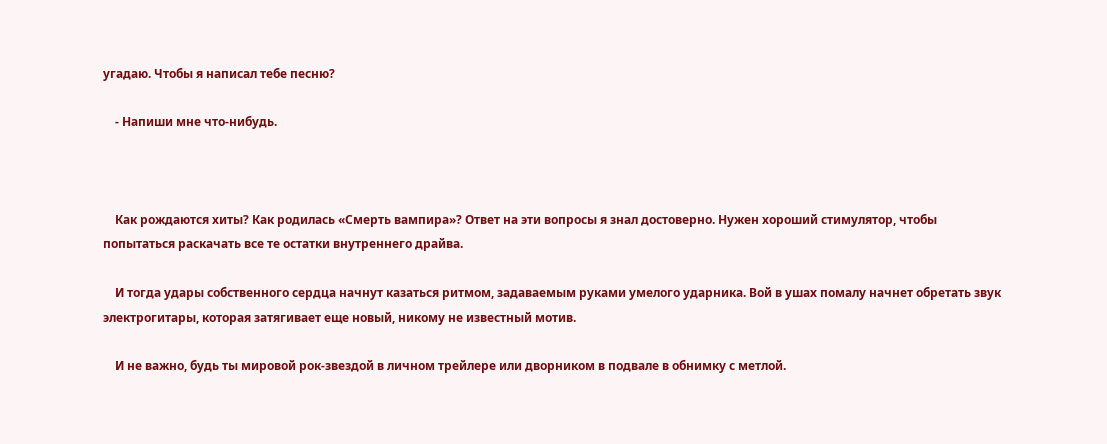угадаю. Чтобы я написал тебе песню?

    - Напиши мне что-нибудь.



    Как рождаются хиты? Как родилась «Смерть вампира»? Ответ на эти вопросы я знал достоверно. Нужен хороший стимулятор, чтобы попытаться раскачать все те остатки внутреннего драйва.

    И тогда удары собственного сердца начнут казаться ритмом, задаваемым руками умелого ударника. Вой в ушах помалу начнет обретать звук электрогитары, которая затягивает еще новый, никому не известный мотив.

    И не важно, будь ты мировой рок-звездой в личном трейлере или дворником в подвале в обнимку с метлой.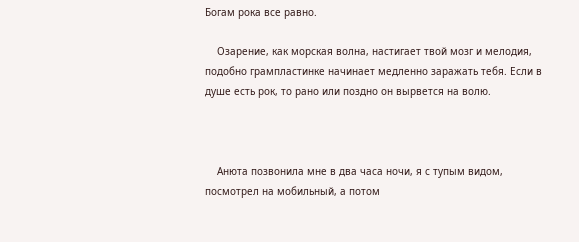Богам рока все равно.

    Озарение, как морская волна, настигает твой мозг и мелодия, подобно грампластинке начинает медленно заражать тебя. Если в душе есть рок, то рано или поздно он вырвется на волю.



    Анюта позвонила мне в два часа ночи, я с тупым видом, посмотрел на мобильный, а потом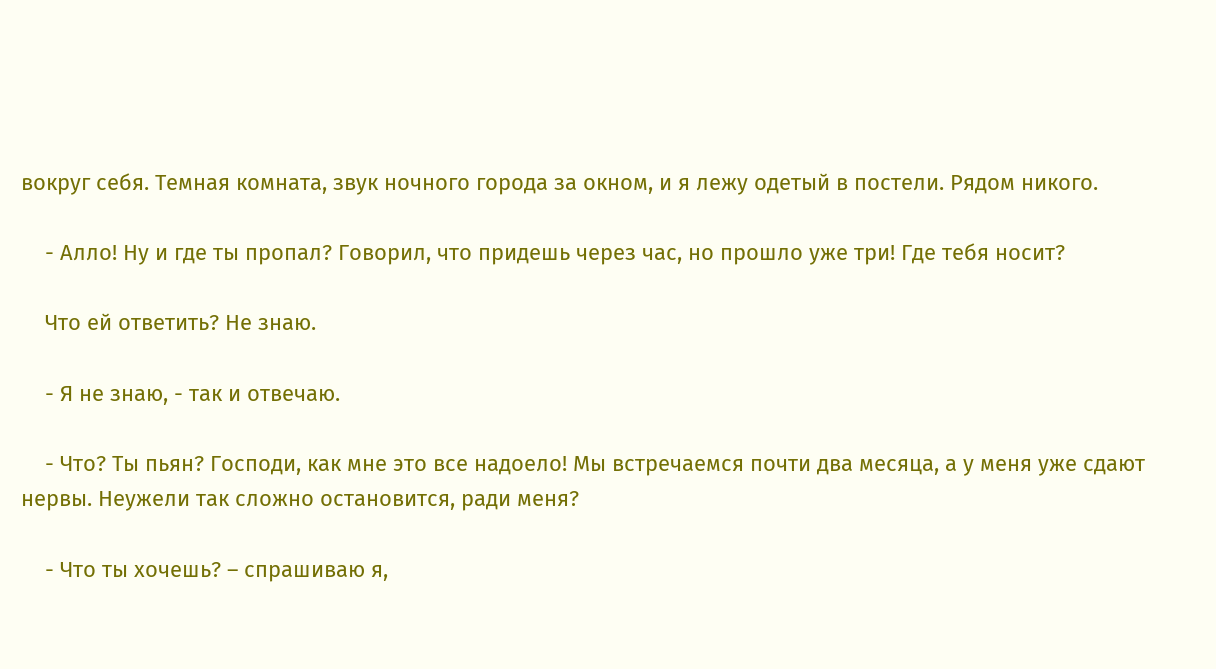вокруг себя. Темная комната, звук ночного города за окном, и я лежу одетый в постели. Рядом никого.

    - Алло! Ну и где ты пропал? Говорил, что придешь через час, но прошло уже три! Где тебя носит?

    Что ей ответить? Не знаю.

    - Я не знаю, - так и отвечаю.

    - Что? Ты пьян? Господи, как мне это все надоело! Мы встречаемся почти два месяца, а у меня уже сдают нервы. Неужели так сложно остановится, ради меня?

    - Что ты хочешь? – спрашиваю я,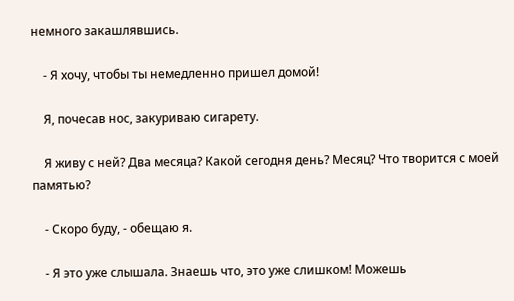немного закашлявшись.

    - Я хочу, чтобы ты немедленно пришел домой!

    Я, почесав нос, закуриваю сигарету.

    Я живу с ней? Два месяца? Какой сегодня день? Месяц? Что творится с моей памятью?

    - Скоро буду, - обещаю я.

    - Я это уже слышала. Знаешь что, это уже слишком! Можешь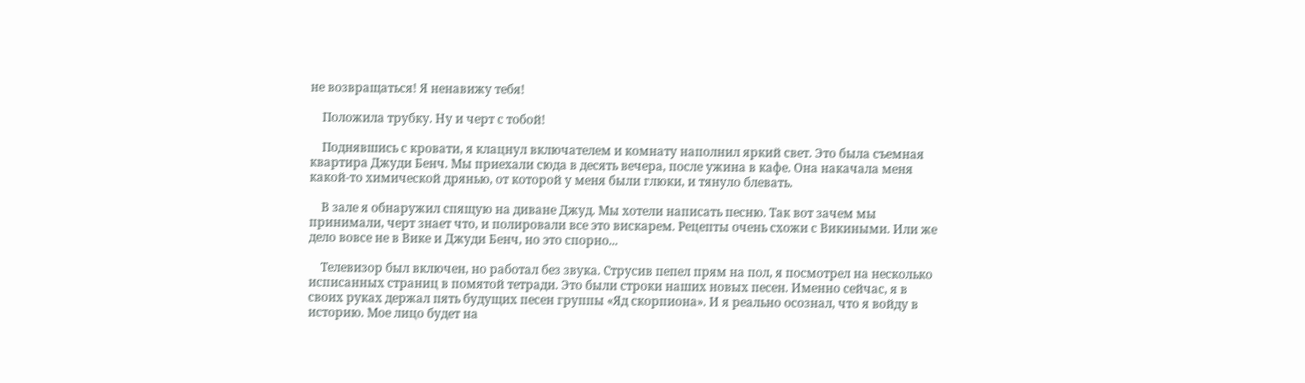не возвращаться! Я ненавижу тебя!

    Положила трубку. Ну и черт с тобой!

    Поднявшись с кровати, я клацнул включателем и комнату наполнил яркий свет. Это была съемная квартира Джуди Бенч. Мы приехали сюда в десять вечера, после ужина в кафе. Она накачала меня какой-то химической дрянью, от которой у меня были глюки, и тянуло блевать.

    В зале я обнаружил спящую на диване Джуд. Мы хотели написать песню. Так вот зачем мы принимали, черт знает что, и полировали все это вискарем. Рецепты очень схожи с Викиными. Или же дело вовсе не в Вике и Джуди Бенч, но это спорно...

    Телевизор был включен, но работал без звука. Струсив пепел прям на пол, я посмотрел на несколько исписанных страниц в помятой тетради. Это были строки наших новых песен. Именно сейчас, я в своих руках держал пять будущих песен группы «Яд скорпиона». И я реально осознал, что я войду в историю. Мое лицо будет на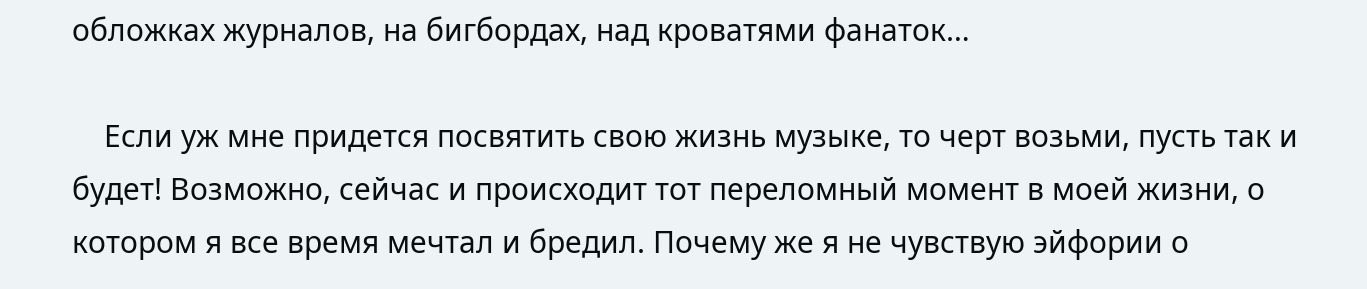обложках журналов, на бигбордах, над кроватями фанаток…

    Если уж мне придется посвятить свою жизнь музыке, то черт возьми, пусть так и будет! Возможно, сейчас и происходит тот переломный момент в моей жизни, о котором я все время мечтал и бредил. Почему же я не чувствую эйфории о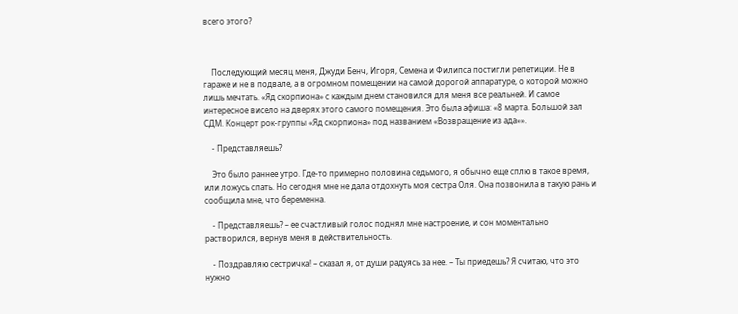всего этого?



    Последующий месяц меня, Джуди Бенч, Игоря, Семена и Филипса постигли репетиции. Не в гараже и не в подвале, а в огромном помещении на самой дорогой аппаратуре, о которой можно лишь мечтать. «Яд скорпиона» с каждым днем становился для меня все реальней. И самое интересное висело на дверях этого самого помещения. Это была афиша: «8 марта. Большой зал СДМ. Концерт рок-группы «Яд скорпиона» под названием «Возвращение из ада»».

    - Представляешь?

    Это было раннее утро. Где-то примерно половина седьмого, я обычно еще сплю в такое время, или ложусь спать. Но сегодня мне не дала отдохнуть моя сестра Оля. Она позвонила в такую рань и сообщила мне, что беременна.

    - Представляешь? – ее счастливый голос поднял мне настроение, и сон моментально растворился, вернув меня в действительность.

    - Поздравляю сестричка! – сказал я, от души радуясь за нее. – Ты приедешь? Я считаю, что это нужно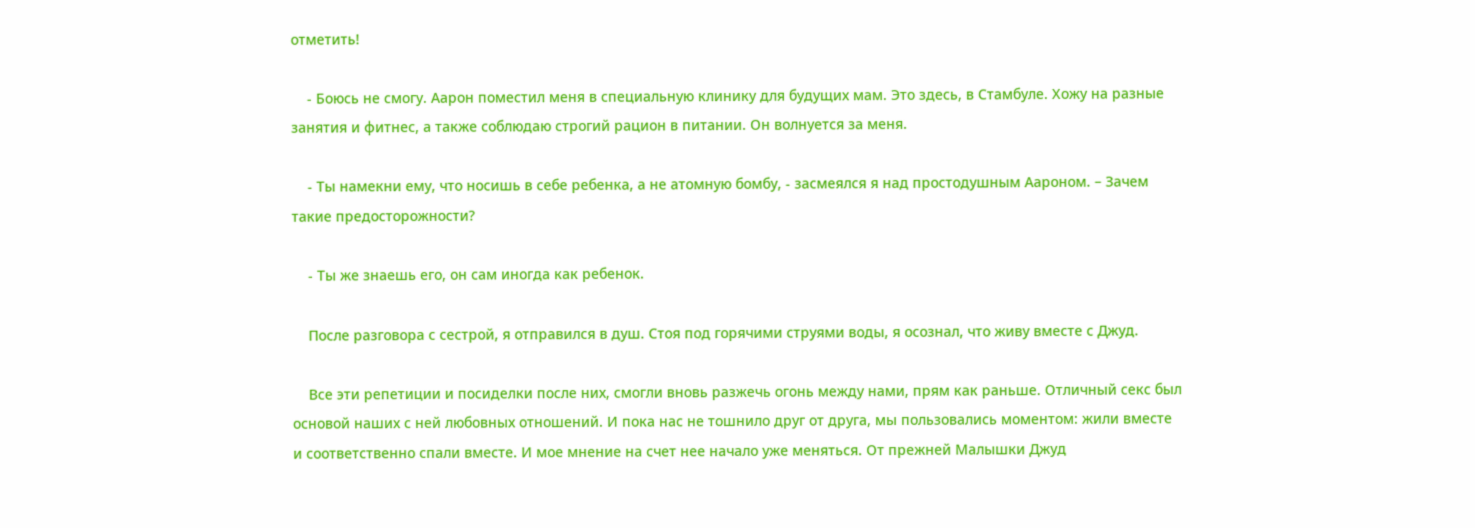отметить!

    - Боюсь не смогу. Аарон поместил меня в специальную клинику для будущих мам. Это здесь, в Стамбуле. Хожу на разные занятия и фитнес, а также соблюдаю строгий рацион в питании. Он волнуется за меня.

    - Ты намекни ему, что носишь в себе ребенка, а не атомную бомбу, - засмеялся я над простодушным Аароном. – Зачем такие предосторожности?

    - Ты же знаешь его, он сам иногда как ребенок.

    После разговора с сестрой, я отправился в душ. Стоя под горячими струями воды, я осознал, что живу вместе с Джуд.

    Все эти репетиции и посиделки после них, смогли вновь разжечь огонь между нами, прям как раньше. Отличный секс был основой наших с ней любовных отношений. И пока нас не тошнило друг от друга, мы пользовались моментом: жили вместе и соответственно спали вместе. И мое мнение на счет нее начало уже меняться. От прежней Малышки Джуд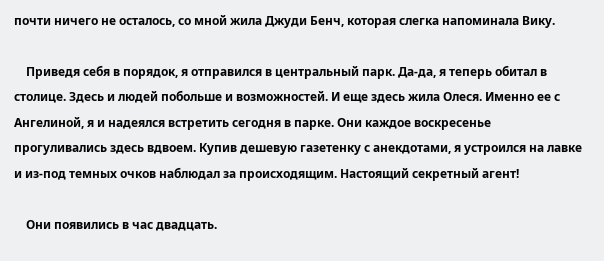почти ничего не осталось, со мной жила Джуди Бенч, которая слегка напоминала Вику.

    Приведя себя в порядок, я отправился в центральный парк. Да-да, я теперь обитал в столице. Здесь и людей побольше и возможностей. И еще здесь жила Олеся. Именно ее с Ангелиной, я и надеялся встретить сегодня в парке. Они каждое воскресенье прогуливались здесь вдвоем. Купив дешевую газетенку с анекдотами, я устроился на лавке и из-под темных очков наблюдал за происходящим. Настоящий секретный агент!

    Они появились в час двадцать.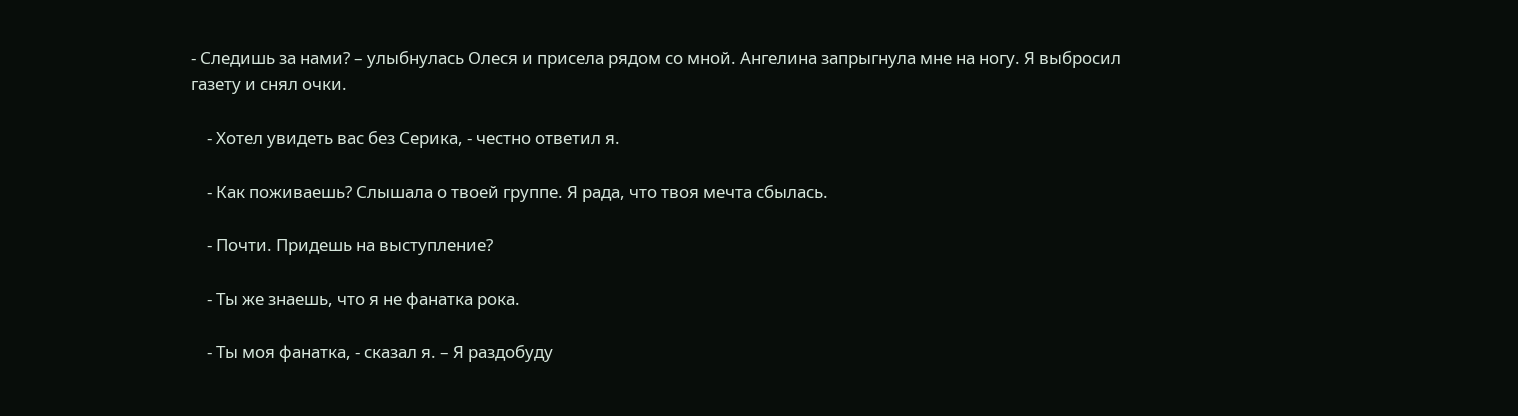- Следишь за нами? – улыбнулась Олеся и присела рядом со мной. Ангелина запрыгнула мне на ногу. Я выбросил газету и снял очки.

    - Хотел увидеть вас без Серика, - честно ответил я.

    - Как поживаешь? Слышала о твоей группе. Я рада, что твоя мечта сбылась.

    - Почти. Придешь на выступление?

    - Ты же знаешь, что я не фанатка рока.

    - Ты моя фанатка, - сказал я. – Я раздобуду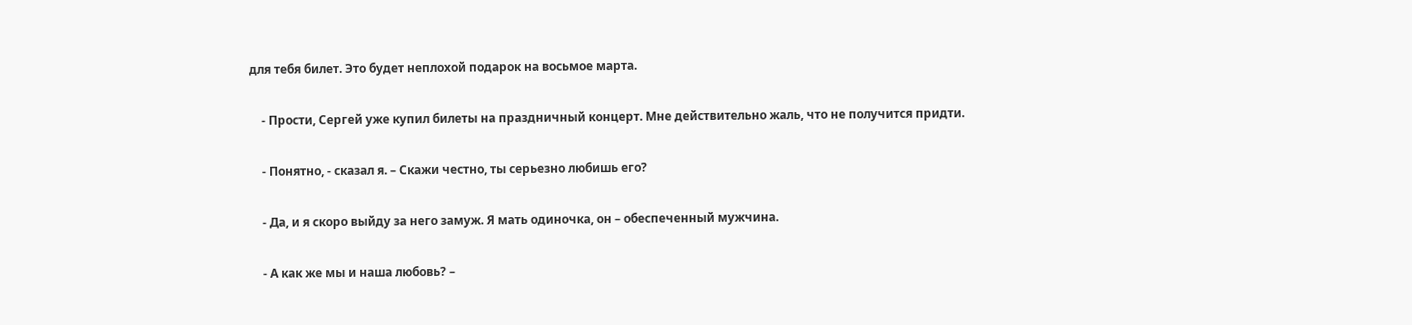для тебя билет. Это будет неплохой подарок на восьмое марта.

    - Прости, Сергей уже купил билеты на праздничный концерт. Мне действительно жаль, что не получится придти.

    - Понятно, - сказал я. – Скажи честно, ты серьезно любишь его?

    - Да, и я скоро выйду за него замуж. Я мать одиночка, он – обеспеченный мужчина.

    - А как же мы и наша любовь? –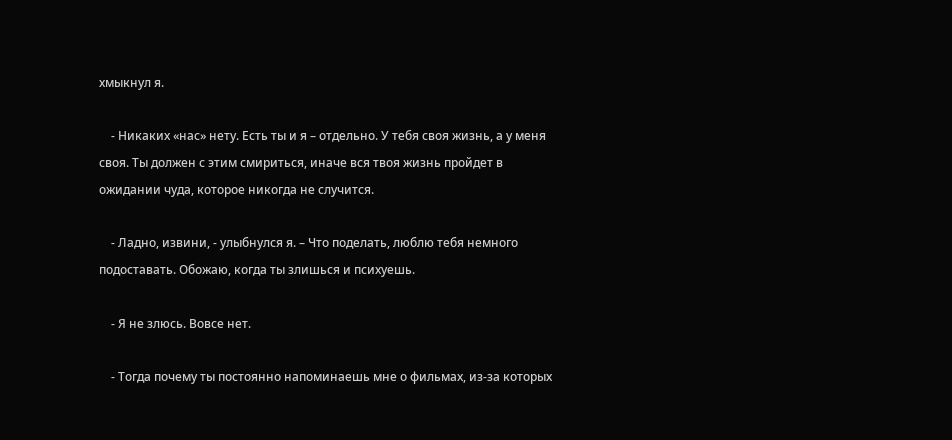хмыкнул я.

    - Никаких «нас» нету. Есть ты и я – отдельно. У тебя своя жизнь, а у меня своя. Ты должен с этим смириться, иначе вся твоя жизнь пройдет в ожидании чуда, которое никогда не случится.

    - Ладно, извини, - улыбнулся я. – Что поделать, люблю тебя немного подоставать. Обожаю, когда ты злишься и психуешь.

    - Я не злюсь. Вовсе нет.

    - Тогда почему ты постоянно напоминаешь мне о фильмах, из-за которых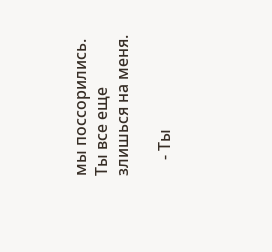мы поссорились. Ты все еще злишься на меня.

    - Ты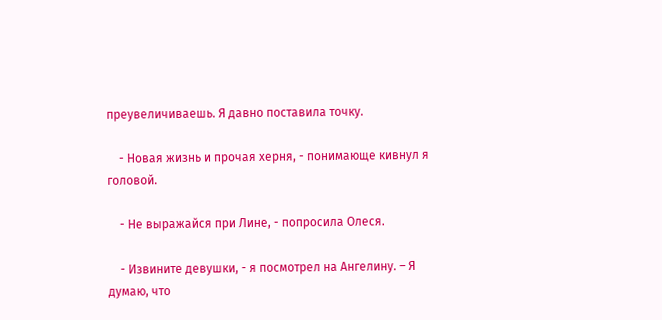преувеличиваешь. Я давно поставила точку.

    - Новая жизнь и прочая херня, - понимающе кивнул я головой.

    - Не выражайся при Лине, - попросила Олеся.

    - Извините девушки, - я посмотрел на Ангелину. – Я думаю, что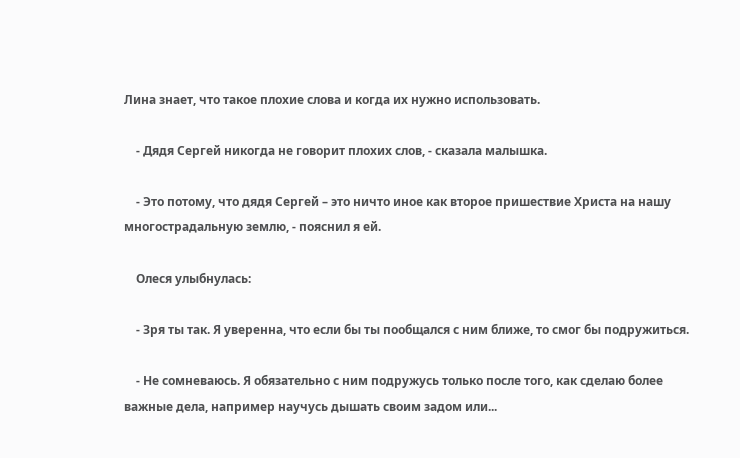Лина знает, что такое плохие слова и когда их нужно использовать.

    - Дядя Сергей никогда не говорит плохих слов, - сказала малышка.

    - Это потому, что дядя Сергей – это ничто иное как второе пришествие Христа на нашу многострадальную землю, - пояснил я ей.

    Олеся улыбнулась:

    - Зря ты так. Я уверенна, что если бы ты пообщался с ним ближе, то смог бы подружиться.

    - Не сомневаюсь. Я обязательно с ним подружусь только после того, как сделаю более важные дела, например научусь дышать своим задом или...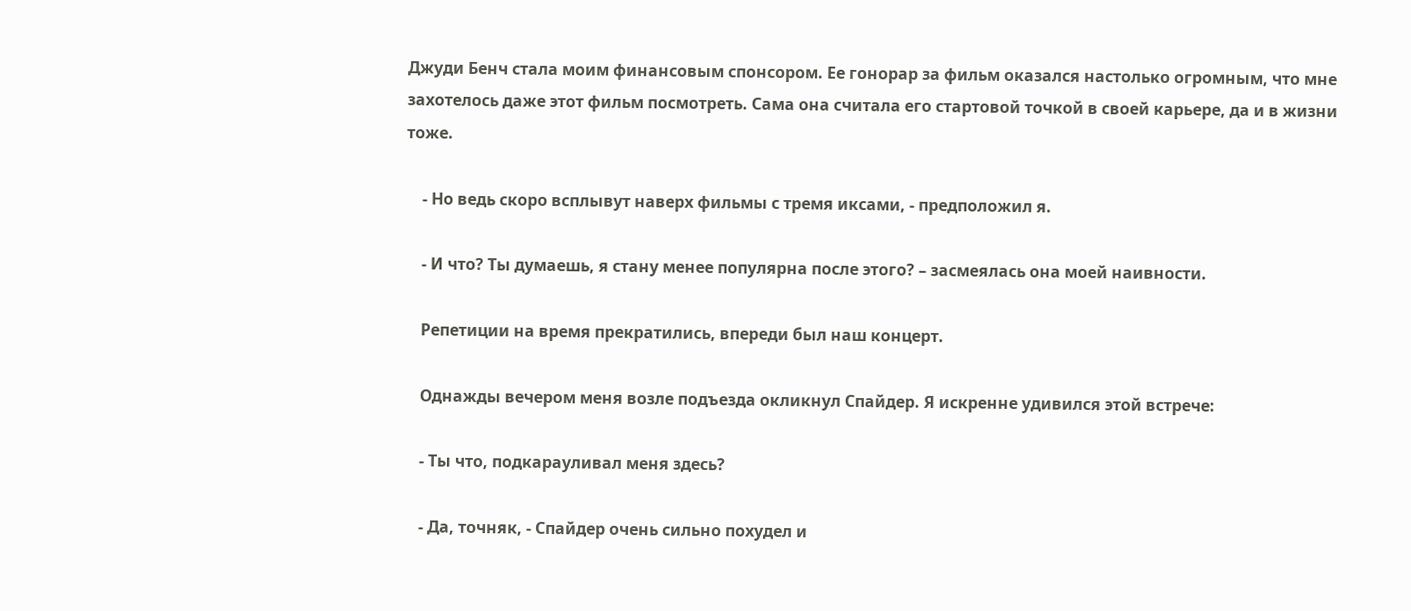Джуди Бенч стала моим финансовым спонсором. Ее гонорар за фильм оказался настолько огромным, что мне захотелось даже этот фильм посмотреть. Сама она считала его стартовой точкой в своей карьере, да и в жизни тоже.

    - Но ведь скоро всплывут наверх фильмы с тремя иксами, - предположил я.

    - И что? Ты думаешь, я стану менее популярна после этого? – засмеялась она моей наивности.

    Репетиции на время прекратились, впереди был наш концерт.

    Однажды вечером меня возле подъезда окликнул Спайдер. Я искренне удивился этой встрече:

    - Ты что, подкарауливал меня здесь?

    - Да, точняк, - Спайдер очень сильно похудел и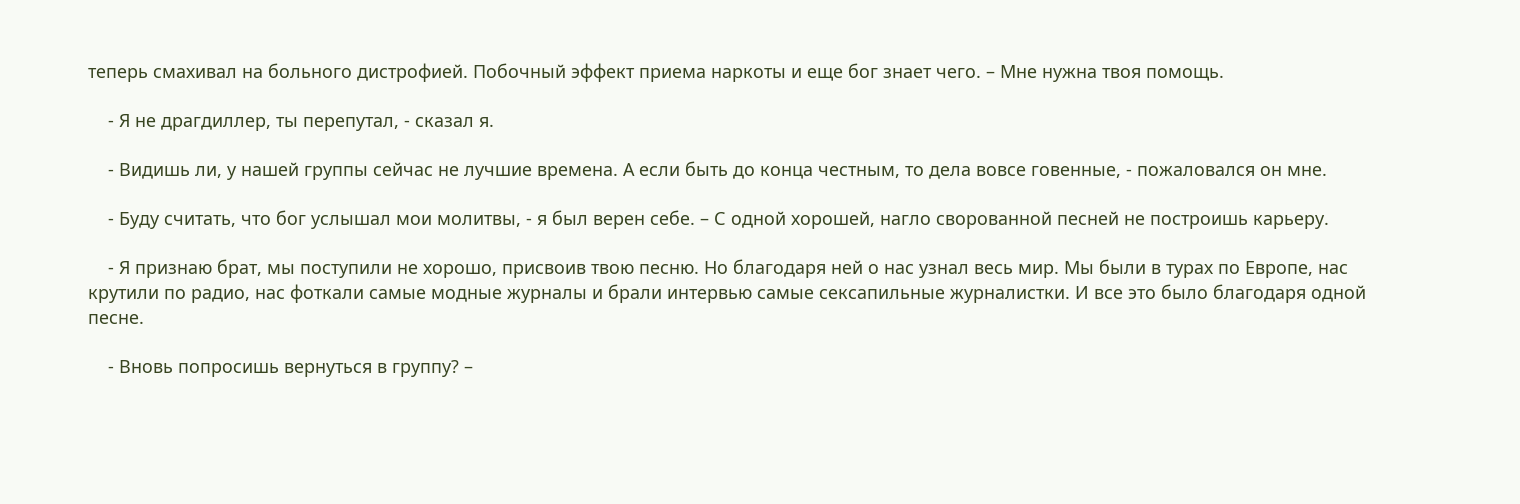теперь смахивал на больного дистрофией. Побочный эффект приема наркоты и еще бог знает чего. – Мне нужна твоя помощь.

    - Я не драгдиллер, ты перепутал, - сказал я.

    - Видишь ли, у нашей группы сейчас не лучшие времена. А если быть до конца честным, то дела вовсе говенные, - пожаловался он мне.

    - Буду считать, что бог услышал мои молитвы, - я был верен себе. – С одной хорошей, нагло сворованной песней не построишь карьеру.

    - Я признаю брат, мы поступили не хорошо, присвоив твою песню. Но благодаря ней о нас узнал весь мир. Мы были в турах по Европе, нас крутили по радио, нас фоткали самые модные журналы и брали интервью самые сексапильные журналистки. И все это было благодаря одной песне.

    - Вновь попросишь вернуться в группу? –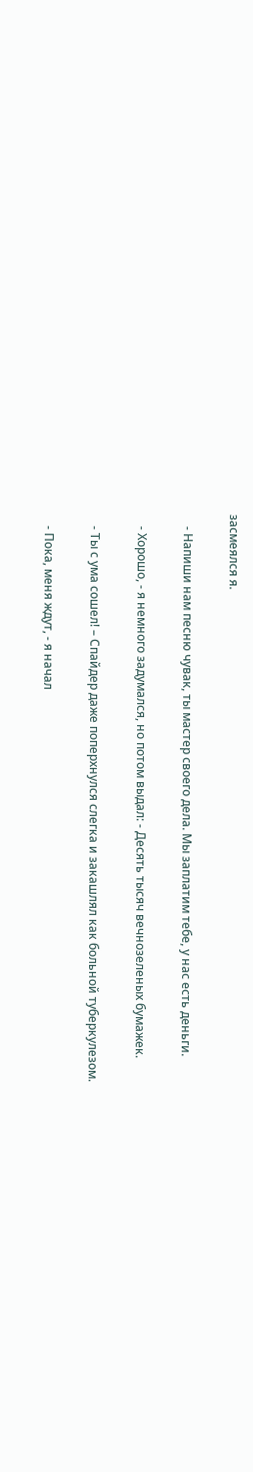засмеялся я.

    - Напиши нам песню чувак, ты мастер своего дела. Мы заплатим тебе, у нас есть деньги.

    - Хорошо, - я немного задумался, но потом выдал: - Десять тысяч вечнозеленых бумажек.

    - Ты с ума сошел! – Спайдер даже поперхнулся слегка и закашлял как больной туберкулезом.

    - Пока, меня ждут, - я начал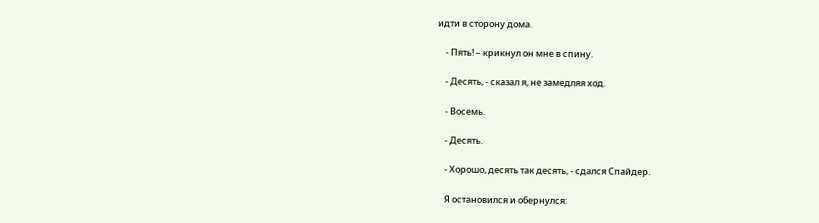идти в сторону дома.

    - Пять! – крикнул он мне в спину.

    - Десять, - сказал я, не замедляя ход.

    - Восемь.

    - Десять.

    - Хорошо, десять так десять, - сдался Спайдер.

    Я остановился и обернулся: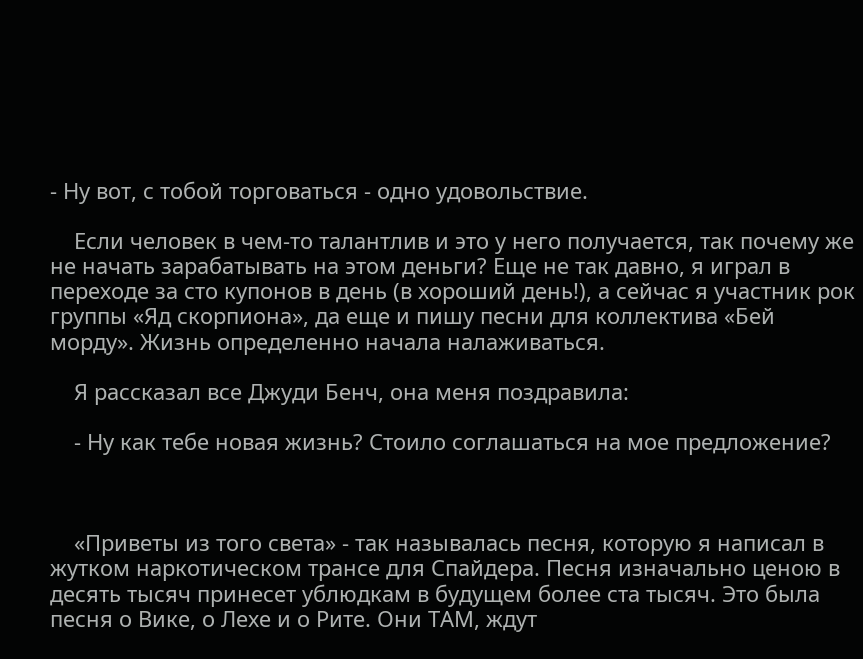- Ну вот, с тобой торговаться - одно удовольствие.

    Если человек в чем-то талантлив и это у него получается, так почему же не начать зарабатывать на этом деньги? Еще не так давно, я играл в переходе за сто купонов в день (в хороший день!), а сейчас я участник рок группы «Яд скорпиона», да еще и пишу песни для коллектива «Бей морду». Жизнь определенно начала налаживаться.

    Я рассказал все Джуди Бенч, она меня поздравила:

    - Ну как тебе новая жизнь? Стоило соглашаться на мое предложение?



    «Приветы из того света» - так называлась песня, которую я написал в жутком наркотическом трансе для Спайдера. Песня изначально ценою в десять тысяч принесет ублюдкам в будущем более ста тысяч. Это была песня о Вике, о Лехе и о Рите. Они ТАМ, ждут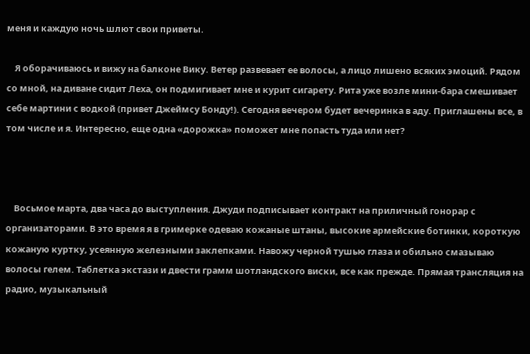меня и каждую ночь шлют свои приветы.

    Я оборачиваюсь и вижу на балконе Вику. Ветер развевает ее волосы, а лицо лишено всяких эмоций. Рядом со мной, на диване сидит Леха, он подмигивает мне и курит сигарету. Рита уже возле мини-бара смешивает себе мартини с водкой (привет Джеймсу Бонду!). Сегодня вечером будет вечеринка в аду. Приглашены все, в том числе и я. Интересно, еще одна «дорожка» поможет мне попасть туда или нет?



    Восьмое марта, два часа до выступления. Джуди подписывает контракт на приличный гонорар с организаторами. В это время я в гримерке одеваю кожаные штаны, высокие армейские ботинки, короткую кожаную куртку, усеянную железными заклепками. Навожу черной тушью глаза и обильно смазываю волосы гелем. Таблетка экстази и двести грамм шотландского виски, все как прежде. Прямая трансляция на радио, музыкальный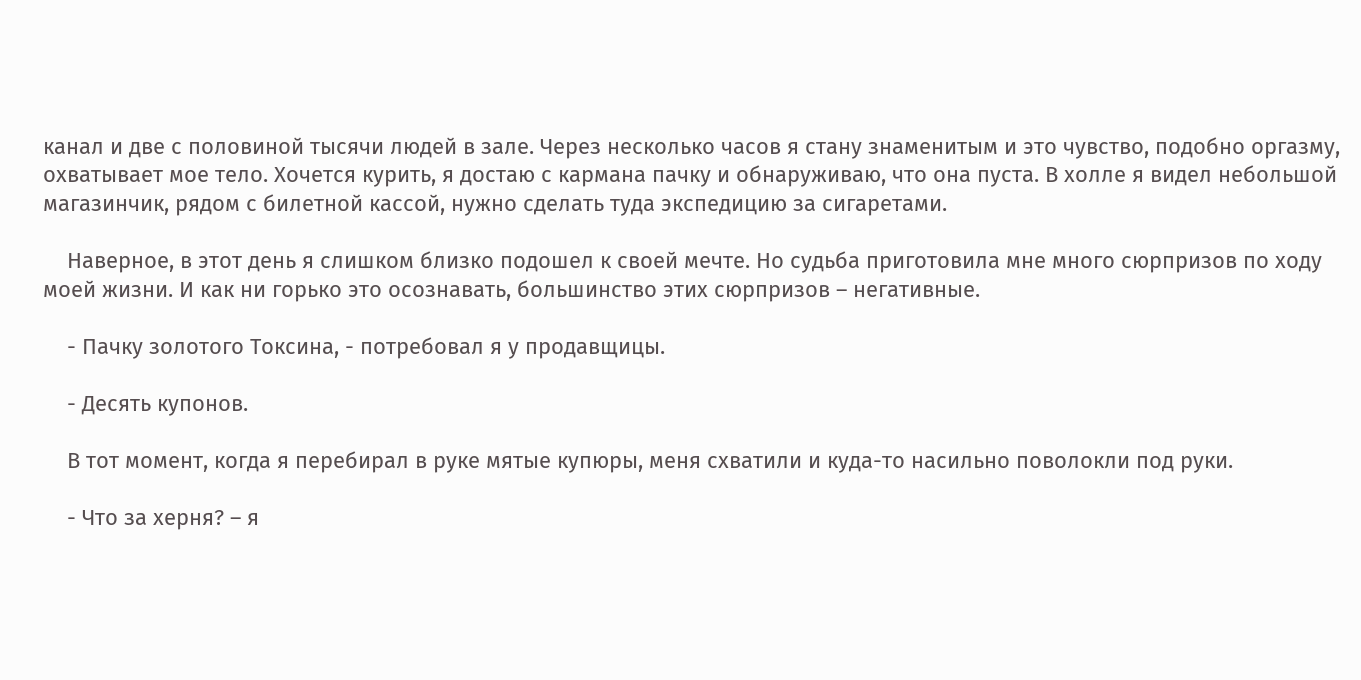канал и две с половиной тысячи людей в зале. Через несколько часов я стану знаменитым и это чувство, подобно оргазму, охватывает мое тело. Хочется курить, я достаю с кармана пачку и обнаруживаю, что она пуста. В холле я видел небольшой магазинчик, рядом с билетной кассой, нужно сделать туда экспедицию за сигаретами.

    Наверное, в этот день я слишком близко подошел к своей мечте. Но судьба приготовила мне много сюрпризов по ходу моей жизни. И как ни горько это осознавать, большинство этих сюрпризов – негативные.

    - Пачку золотого Токсина, - потребовал я у продавщицы.

    - Десять купонов.

    В тот момент, когда я перебирал в руке мятые купюры, меня схватили и куда-то насильно поволокли под руки.

    - Что за херня? – я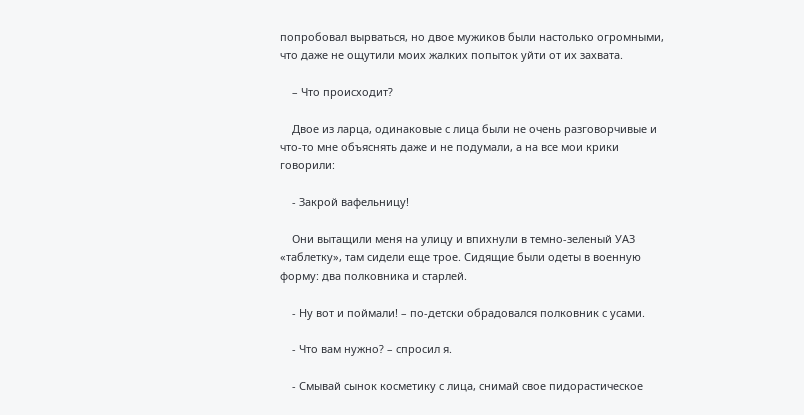попробовал вырваться, но двое мужиков были настолько огромными, что даже не ощутили моих жалких попыток уйти от их захвата.

    – Что происходит?

    Двое из ларца, одинаковые с лица были не очень разговорчивые и что-то мне объяснять даже и не подумали, а на все мои крики говорили:

    - Закрой вафельницу!

    Они вытащили меня на улицу и впихнули в темно-зеленый УАЗ «таблетку», там сидели еще трое. Сидящие были одеты в военную форму: два полковника и старлей.

    - Ну вот и поймали! – по-детски обрадовался полковник с усами.

    - Что вам нужно? – спросил я.

    - Смывай сынок косметику с лица, снимай свое пидорастическое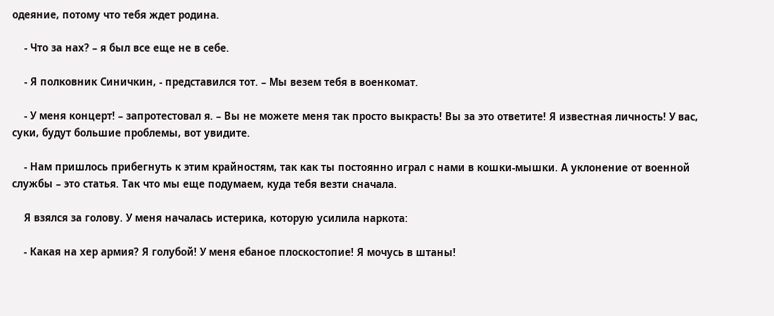одеяние, потому что тебя ждет родина.

    - Что за нах? – я был все еще не в себе.

    - Я полковник Синичкин, - представился тот. – Мы везем тебя в военкомат.

    - У меня концерт! – запротестовал я. – Вы не можете меня так просто выкрасть! Вы за это ответите! Я известная личность! У вас, суки, будут большие проблемы, вот увидите.

    - Нам пришлось прибегнуть к этим крайностям, так как ты постоянно играл с нами в кошки-мышки. А уклонение от военной службы – это статья. Так что мы еще подумаем, куда тебя везти сначала.

    Я взялся за голову. У меня началась истерика, которую усилила наркота:

    - Какая на хер армия? Я голубой! У меня ебаное плоскостопие! Я мочусь в штаны!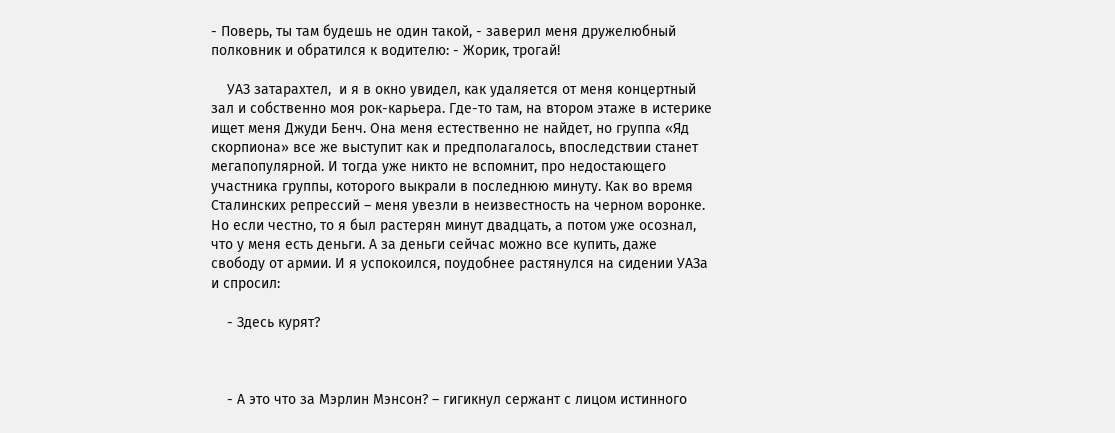- Поверь, ты там будешь не один такой, - заверил меня дружелюбный полковник и обратился к водителю: - Жорик, трогай!

    УАЗ затарахтел,  и я в окно увидел, как удаляется от меня концертный зал и собственно моя рок-карьера. Где-то там, на втором этаже в истерике ищет меня Джуди Бенч. Она меня естественно не найдет, но группа «Яд скорпиона» все же выступит как и предполагалось, впоследствии станет мегапопулярной. И тогда уже никто не вспомнит, про недостающего участника группы, которого выкрали в последнюю минуту. Как во время Сталинских репрессий – меня увезли в неизвестность на черном воронке. Но если честно, то я был растерян минут двадцать, а потом уже осознал, что у меня есть деньги. А за деньги сейчас можно все купить, даже свободу от армии. И я успокоился, поудобнее растянулся на сидении УАЗа и спросил:

    - Здесь курят?



    - А это что за Мэрлин Мэнсон? – гигикнул сержант с лицом истинного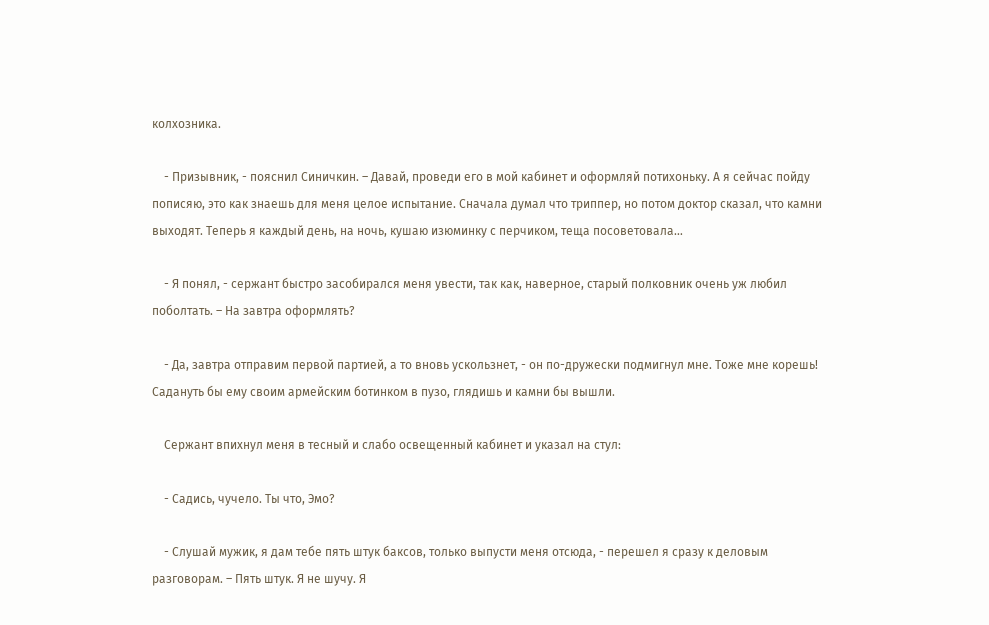колхозника.

    - Призывник, - пояснил Синичкин. – Давай, проведи его в мой кабинет и оформляй потихоньку. А я сейчас пойду пописяю, это как знаешь для меня целое испытание. Сначала думал что триппер, но потом доктор сказал, что камни выходят. Теперь я каждый день, на ночь, кушаю изюминку с перчиком, теща посоветовала…

    - Я понял, - сержант быстро засобирался меня увести, так как, наверное, старый полковник очень уж любил поболтать. – На завтра оформлять?

    - Да, завтра отправим первой партией, а то вновь ускользнет, - он по-дружески подмигнул мне. Тоже мне корешь! Садануть бы ему своим армейским ботинком в пузо, глядишь и камни бы вышли.

    Сержант впихнул меня в тесный и слабо освещенный кабинет и указал на стул:

    - Садись, чучело. Ты что, Эмо?

    - Слушай мужик, я дам тебе пять штук баксов, только выпусти меня отсюда, - перешел я сразу к деловым разговорам. – Пять штук. Я не шучу. Я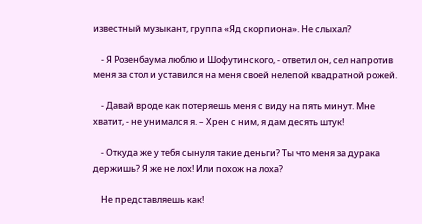известный музыкант, группа «Яд скорпиона». Не слыхал?

    - Я Розенбаума люблю и Шофутинского, - ответил он, сел напротив меня за стол и уставился на меня своей нелепой квадратной рожей.

    - Давай вроде как потеряешь меня с виду на пять минут. Мне хватит, - не унимался я. – Хрен с ним, я дам десять штук!

    - Откуда же у тебя сынуля такие деньги? Ты что меня за дурака держишь? Я же не лох! Или похож на лоха?

    Не представляешь как!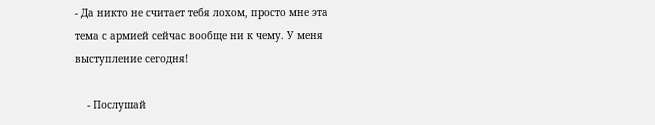- Да никто не считает тебя лохом, просто мне эта тема с армией сейчас вообще ни к чему. У меня выступление сегодня!

    - Послушай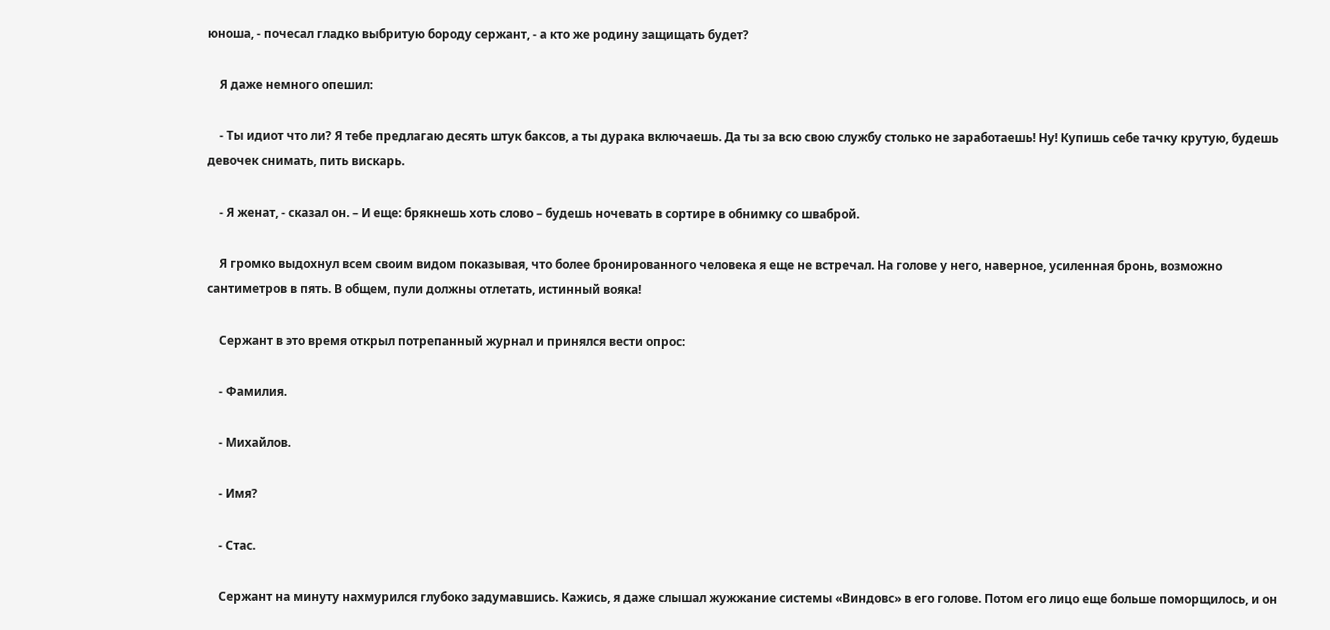юноша, - почесал гладко выбритую бороду сержант, - а кто же родину защищать будет?

    Я даже немного опешил:

    - Ты идиот что ли? Я тебе предлагаю десять штук баксов, а ты дурака включаешь. Да ты за всю свою службу столько не заработаешь! Ну! Купишь себе тачку крутую, будешь девочек снимать, пить вискарь.

    - Я женат, - сказал он. – И еще: брякнешь хоть слово – будешь ночевать в сортире в обнимку со шваброй.

    Я громко выдохнул всем своим видом показывая, что более бронированного человека я еще не встречал. На голове у него, наверное, усиленная бронь, возможно сантиметров в пять. В общем, пули должны отлетать, истинный вояка!

    Сержант в это время открыл потрепанный журнал и принялся вести опрос:

    - Фамилия.

    - Михайлов.

    - Имя?

    - Стас.

    Сержант на минуту нахмурился глубоко задумавшись. Кажись, я даже слышал жужжание системы «Виндовс» в его голове. Потом его лицо еще больше поморщилось, и он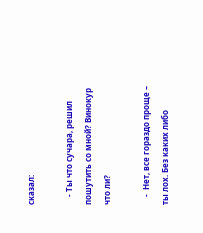сказал:

    - Ты что сучара, решил пошутить со мной? Винокур что ли?

    -  Нет, все гораздо проще – ты лох. Без каких либо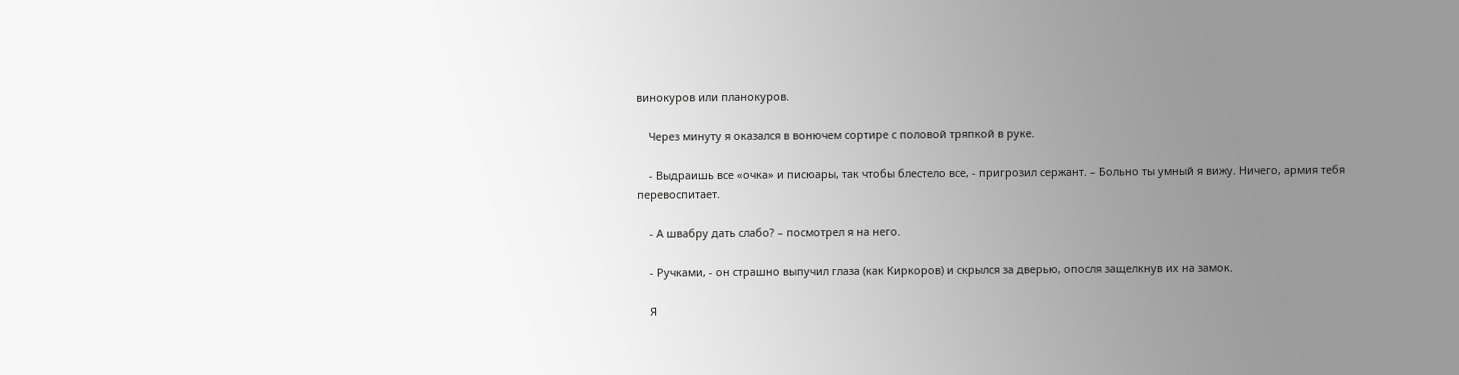винокуров или планокуров.

    Через минуту я оказался в вонючем сортире с половой тряпкой в руке.

    - Выдраишь все «очка» и писюары, так чтобы блестело все, - пригрозил сержант. – Больно ты умный я вижу. Ничего, армия тебя перевоспитает.

    - А швабру дать слабо? – посмотрел я на него.

    - Ручками, - он страшно выпучил глаза (как Киркоров) и скрылся за дверью, опосля защелкнув их на замок.

    Я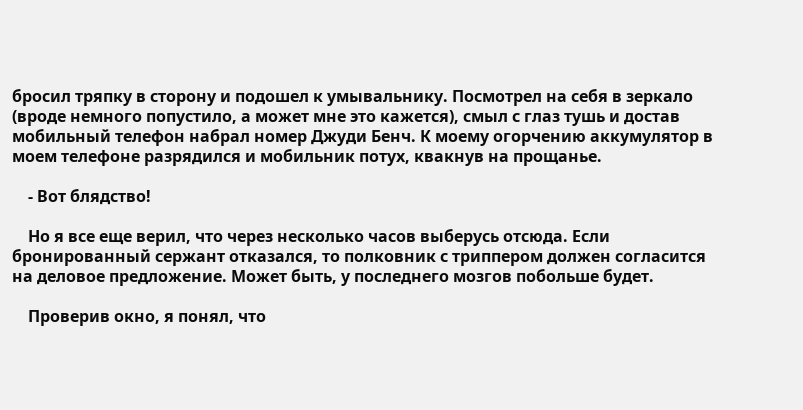бросил тряпку в сторону и подошел к умывальнику. Посмотрел на себя в зеркало (вроде немного попустило, а может мне это кажется), смыл с глаз тушь и достав мобильный телефон набрал номер Джуди Бенч. К моему огорчению аккумулятор в моем телефоне разрядился и мобильник потух, квакнув на прощанье.

    - Вот блядство!

    Но я все еще верил, что через несколько часов выберусь отсюда. Если бронированный сержант отказался, то полковник с триппером должен согласится на деловое предложение. Может быть, у последнего мозгов побольше будет.

    Проверив окно, я понял, что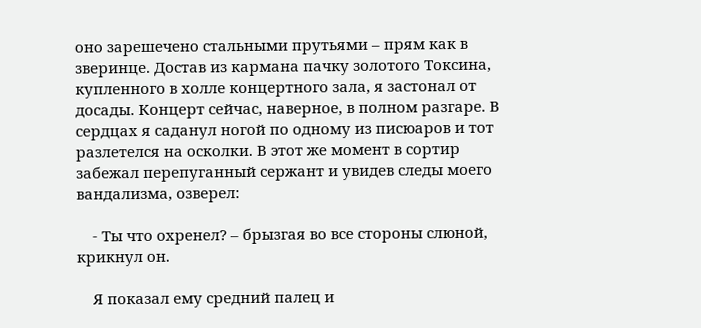оно зарешечено стальными прутьями – прям как в зверинце. Достав из кармана пачку золотого Токсина, купленного в холле концертного зала, я застонал от досады. Концерт сейчас, наверное, в полном разгаре. В сердцах я саданул ногой по одному из писюаров и тот разлетелся на осколки. В этот же момент в сортир забежал перепуганный сержант и увидев следы моего вандализма, озверел:

    - Ты что охренел? – брызгая во все стороны слюной, крикнул он.

    Я показал ему средний палец и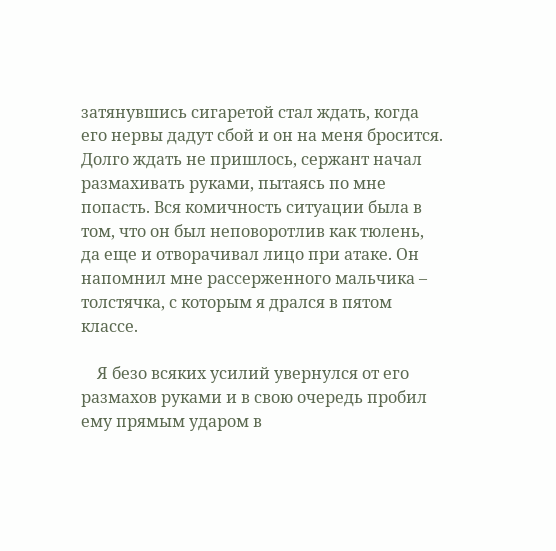затянувшись сигаретой стал ждать, когда его нервы дадут сбой и он на меня бросится. Долго ждать не пришлось, сержант начал размахивать руками, пытаясь по мне попасть. Вся комичность ситуации была в том, что он был неповоротлив как тюлень, да еще и отворачивал лицо при атаке. Он напомнил мне рассерженного мальчика – толстячка, с которым я дрался в пятом классе.

    Я безо всяких усилий увернулся от его размахов руками и в свою очередь пробил ему прямым ударом в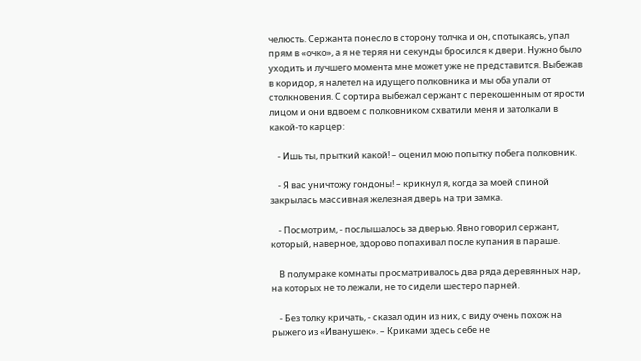челюсть. Сержанта понесло в сторону толчка и он, спотыкаясь, упал прям в «очко», а я не теряя ни секунды бросился к двери. Нужно было уходить и лучшего момента мне может уже не представится. Выбежав в коридор, я налетел на идущего полковника и мы оба упали от столкновения. С сортира выбежал сержант с перекошенным от ярости лицом и они вдвоем с полковником схватили меня и затолкали в какой-то карцер:

    - Ишь ты, прыткий какой! – оценил мою попытку побега полковник.

    - Я вас уничтожу гондоны! – крикнул я, когда за моей спиной закрылась массивная железная дверь на три замка.

    - Посмотрим, - послышалось за дверью. Явно говорил сержант, который, наверное, здорово попахивал после купания в параше.

    В полумраке комнаты просматривалось два ряда деревянных нар, на которых не то лежали, не то сидели шестеро парней.

    - Без толку кричать, - сказал один из них, с виду очень похож на рыжего из «Иванушек». – Криками здесь себе не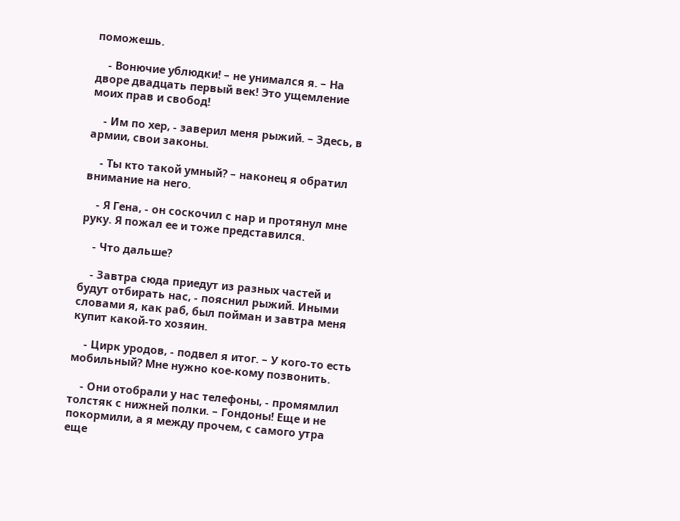поможешь.

    - Вонючие ублюдки! – не унимался я. – На дворе двадцать первый век! Это ущемление моих прав и свобод!

    - Им по хер, - заверил меня рыжий. – Здесь, в армии, свои законы.

    - Ты кто такой умный? – наконец я обратил внимание на него.

    - Я Гена, - он соскочил с нар и протянул мне руку. Я пожал ее и тоже представился.

    - Что дальше?

    - Завтра сюда приедут из разных частей и будут отбирать нас, - пояснил рыжий. Иными словами я, как раб, был пойман и завтра меня купит какой-то хозяин.

    - Цирк уродов, - подвел я итог. – У кого-то есть мобильный? Мне нужно кое-кому позвонить.

    - Они отобрали у нас телефоны, - промямлил толстяк с нижней полки. – Гондоны! Еще и не покормили, а я между прочем, с самого утра еще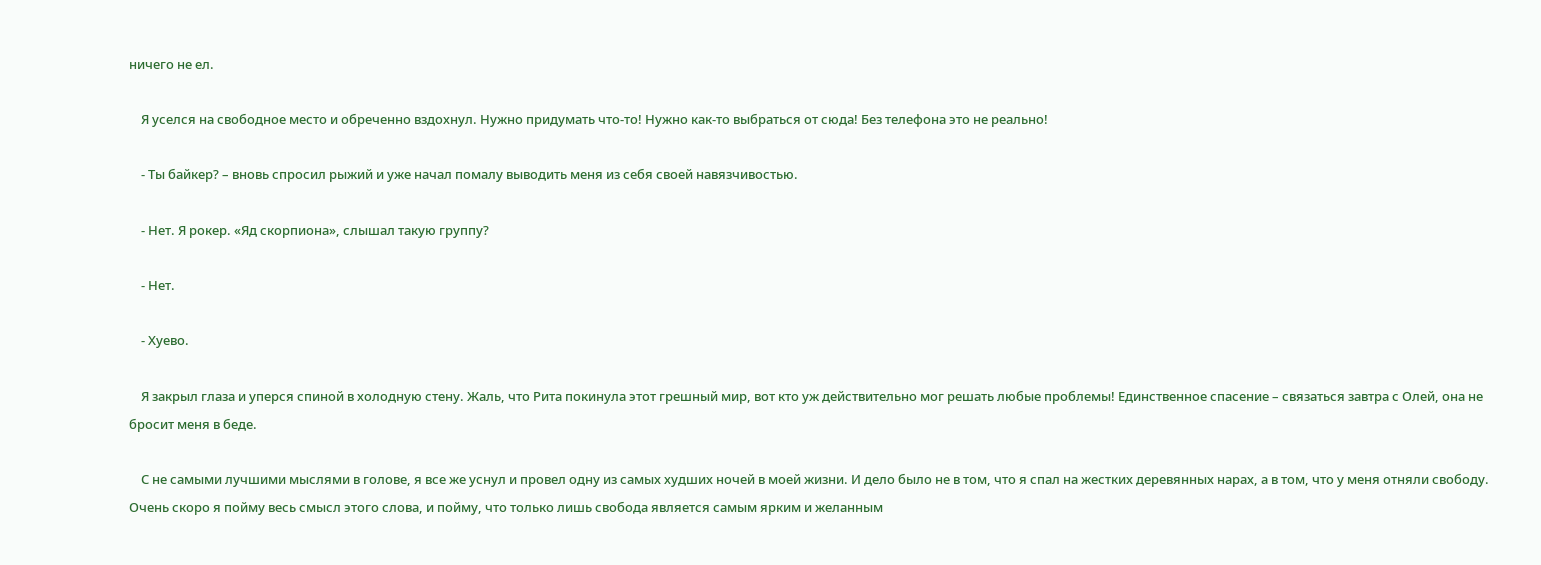ничего не ел.

    Я уселся на свободное место и обреченно вздохнул. Нужно придумать что-то! Нужно как-то выбраться от сюда! Без телефона это не реально!

    - Ты байкер? – вновь спросил рыжий и уже начал помалу выводить меня из себя своей навязчивостью.

    - Нет. Я рокер. «Яд скорпиона», слышал такую группу?

    - Нет.

    - Хуево.

    Я закрыл глаза и уперся спиной в холодную стену. Жаль, что Рита покинула этот грешный мир, вот кто уж действительно мог решать любые проблемы! Единственное спасение – связаться завтра с Олей, она не бросит меня в беде.

    С не самыми лучшими мыслями в голове, я все же уснул и провел одну из самых худших ночей в моей жизни. И дело было не в том, что я спал на жестких деревянных нарах, а в том, что у меня отняли свободу. Очень скоро я пойму весь смысл этого слова, и пойму, что только лишь свобода является самым ярким и желанным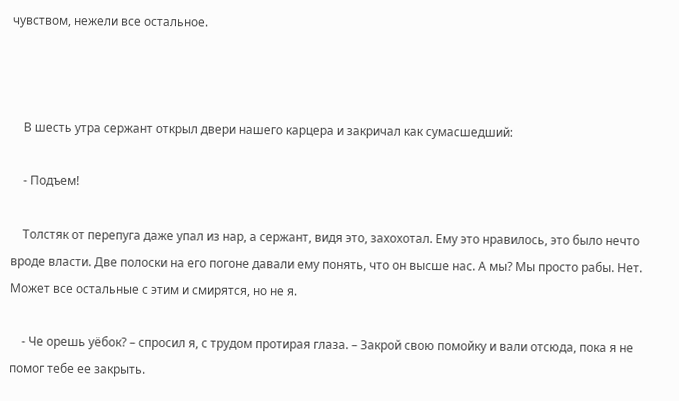чувством, нежели все остальное.



    В шесть утра сержант открыл двери нашего карцера и закричал как сумасшедший:

    - Подъем!

    Толстяк от перепуга даже упал из нар, а сержант, видя это, захохотал. Ему это нравилось, это было нечто вроде власти. Две полоски на его погоне давали ему понять, что он высше нас. А мы? Мы просто рабы. Нет. Может все остальные с этим и смирятся, но не я.

    - Че орешь уёбок? – спросил я, с трудом протирая глаза. – Закрой свою помойку и вали отсюда, пока я не помог тебе ее закрыть.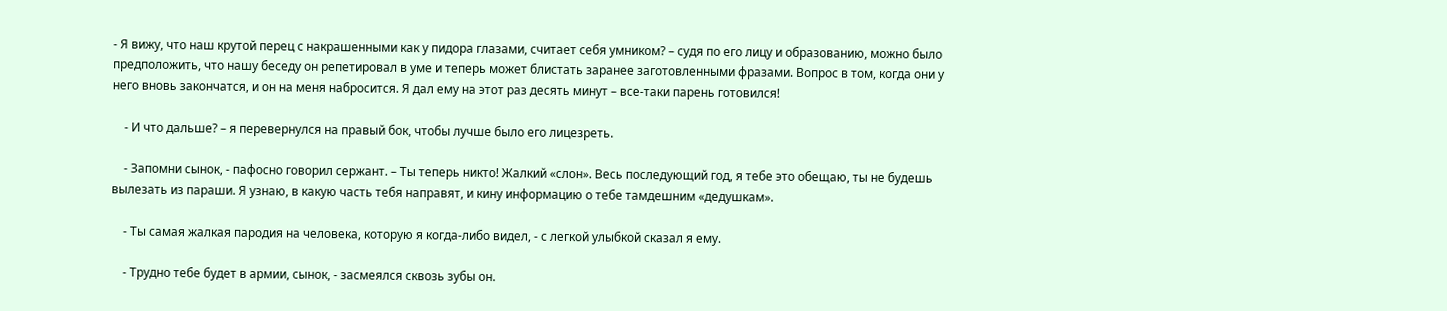- Я вижу, что наш крутой перец с накрашенными как у пидора глазами, считает себя умником? – судя по его лицу и образованию, можно было предположить, что нашу беседу он репетировал в уме и теперь может блистать заранее заготовленными фразами. Вопрос в том, когда они у него вновь закончатся, и он на меня набросится. Я дал ему на этот раз десять минут – все-таки парень готовился!

    - И что дальше? – я перевернулся на правый бок, чтобы лучше было его лицезреть.

    - Запомни сынок, - пафосно говорил сержант. – Ты теперь никто! Жалкий «слон». Весь последующий год, я тебе это обещаю, ты не будешь вылезать из параши. Я узнаю, в какую часть тебя направят, и кину информацию о тебе тамдешним «дедушкам».

    - Ты самая жалкая пародия на человека, которую я когда-либо видел, - с легкой улыбкой сказал я ему.

    - Трудно тебе будет в армии, сынок, - засмеялся сквозь зубы он.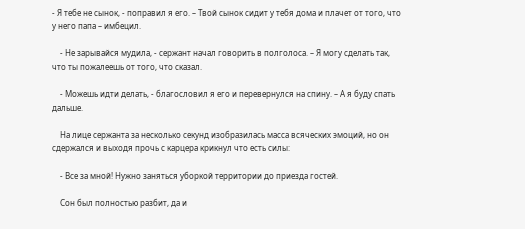- Я тебе не сынок, - поправил я его. – Твой сынок сидит у тебя дома и плачет от того, что у него папа – имбецил.

    - Не зарывайся мудила, - сержант начал говорить в полголоса. – Я могу сделать так, что ты пожалеешь от того, что сказал.

    - Можешь идти делать, - благословил я его и перевернулся на спину. – А я буду спать дальше.

    На лице сержанта за несколько секунд изобразилась масса всяческих эмоций, но он сдержался и выходя прочь с карцера крикнул что есть силы:

    - Все за мной! Нужно заняться уборкой территории до приезда гостей.

    Сон был полностью разбит, да и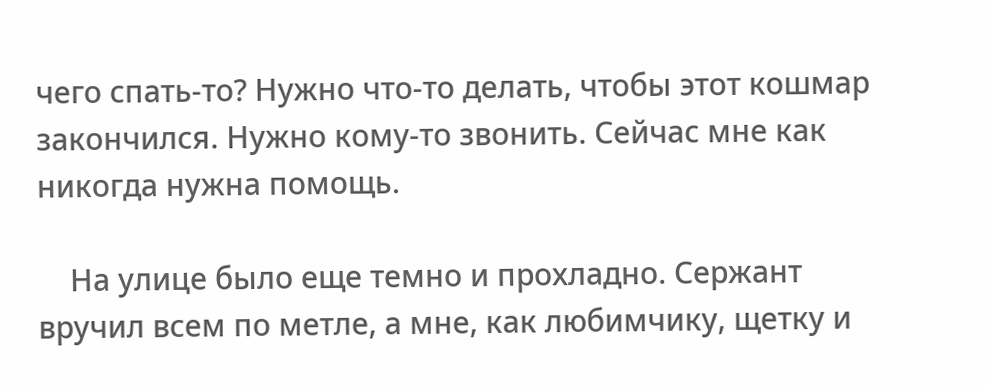чего спать-то? Нужно что-то делать, чтобы этот кошмар закончился. Нужно кому-то звонить. Сейчас мне как никогда нужна помощь.

    На улице было еще темно и прохладно. Сержант вручил всем по метле, а мне, как любимчику, щетку и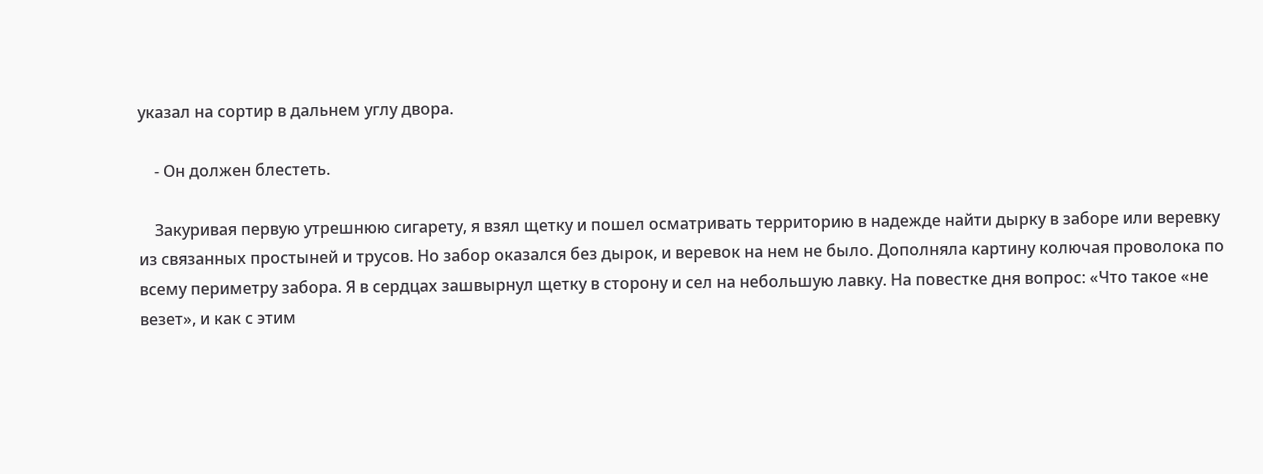указал на сортир в дальнем углу двора.

    - Он должен блестеть.

    Закуривая первую утрешнюю сигарету, я взял щетку и пошел осматривать территорию в надежде найти дырку в заборе или веревку из связанных простыней и трусов. Но забор оказался без дырок, и веревок на нем не было. Дополняла картину колючая проволока по всему периметру забора. Я в сердцах зашвырнул щетку в сторону и сел на небольшую лавку. На повестке дня вопрос: «Что такое «не везет», и как с этим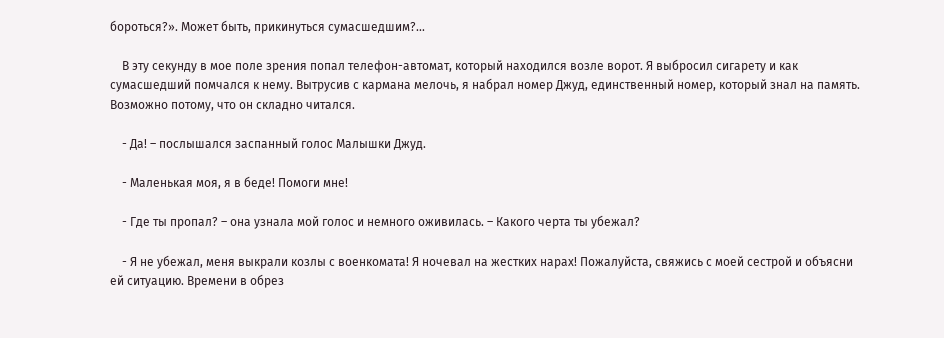бороться?». Может быть, прикинуться сумасшедшим?...

    В эту секунду в мое поле зрения попал телефон-автомат, который находился возле ворот. Я выбросил сигарету и как сумасшедший помчался к нему. Вытрусив с кармана мелочь, я набрал номер Джуд, единственный номер, который знал на память. Возможно потому, что он складно читался.

    - Да! – послышался заспанный голос Малышки Джуд.

    - Маленькая моя, я в беде! Помоги мне!

    - Где ты пропал? – она узнала мой голос и немного оживилась. – Какого черта ты убежал?

    - Я не убежал, меня выкрали козлы с военкомата! Я ночевал на жестких нарах! Пожалуйста, свяжись с моей сестрой и объясни ей ситуацию. Времени в обрез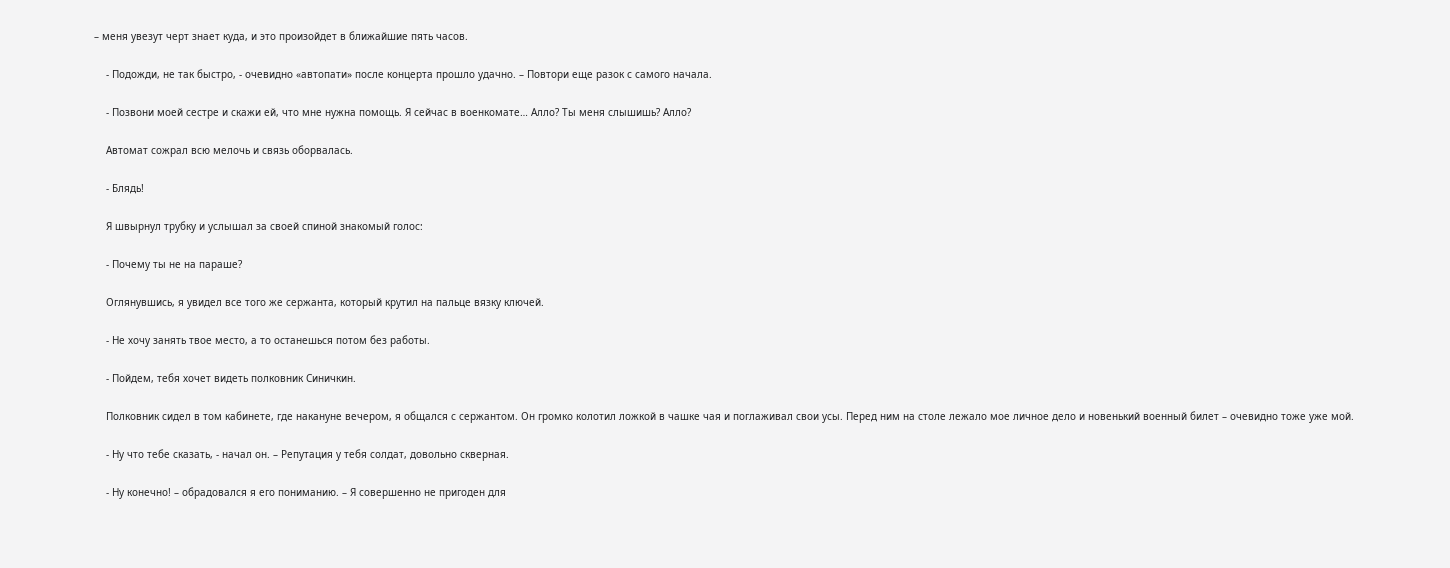– меня увезут черт знает куда, и это произойдет в ближайшие пять часов.

    - Подожди, не так быстро, - очевидно «автопати» после концерта прошло удачно. – Повтори еще разок с самого начала.

    - Позвони моей сестре и скажи ей, что мне нужна помощь. Я сейчас в военкомате… Алло? Ты меня слышишь? Алло?

    Автомат сожрал всю мелочь и связь оборвалась.

    - Блядь!

    Я швырнул трубку и услышал за своей спиной знакомый голос:

    - Почему ты не на параше?

    Оглянувшись, я увидел все того же сержанта, который крутил на пальце вязку ключей.

    - Не хочу занять твое место, а то останешься потом без работы.

    - Пойдем, тебя хочет видеть полковник Синичкин.

    Полковник сидел в том кабинете, где накануне вечером, я общался с сержантом. Он громко колотил ложкой в чашке чая и поглаживал свои усы. Перед ним на столе лежало мое личное дело и новенький военный билет – очевидно тоже уже мой.

    - Ну что тебе сказать, - начал он. – Репутация у тебя солдат, довольно скверная.

    - Ну конечно! – обрадовался я его пониманию. – Я совершенно не пригоден для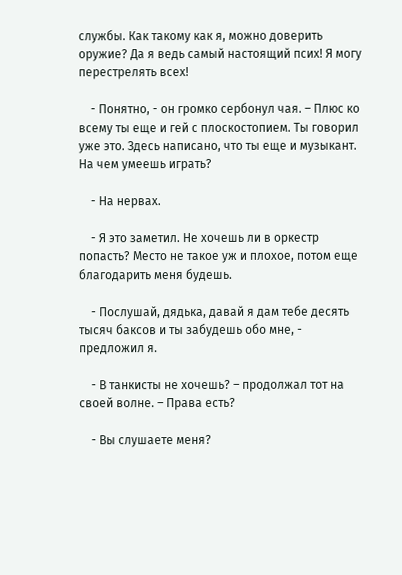службы. Как такому как я, можно доверить оружие? Да я ведь самый настоящий псих! Я могу перестрелять всех!

    - Понятно, - он громко сербонул чая. – Плюс ко всему ты еще и гей с плоскостопием. Ты говорил уже это. Здесь написано, что ты еще и музыкант. На чем умеешь играть?

    - На нервах.

    - Я это заметил. Не хочешь ли в оркестр попасть? Место не такое уж и плохое, потом еще благодарить меня будешь.

    - Послушай, дядька, давай я дам тебе десять тысяч баксов и ты забудешь обо мне, - предложил я.

    - В танкисты не хочешь? – продолжал тот на своей волне. – Права есть?

    - Вы слушаете меня?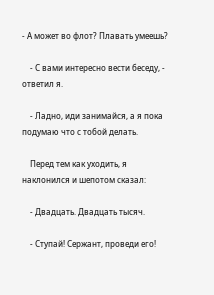- А может во флот? Плавать умеешь?

    - С вами интересно вести беседу, - ответил я.

    - Ладно, иди занимайся, а я пока подумаю что с тобой делать.

    Перед тем как уходить, я наклонился и шепотом сказал:

    - Двадцать. Двадцать тысяч.

    - Ступай! Сержант, проведи его!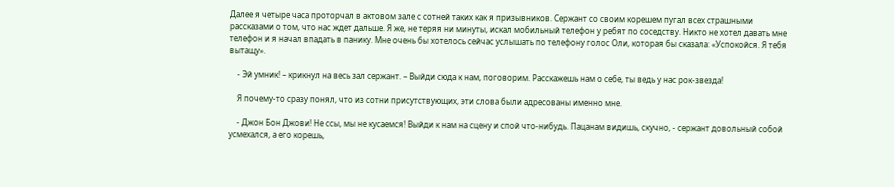Далее я четыре часа проторчал в актовом зале с сотней таких как я призывников. Сержант со своим корешем пугал всех страшными рассказами о том, что нас ждет дальше. Я же, не теряя ни минуты, искал мобильный телефон у ребят по соседству. Никто не хотел давать мне телефон и я начал впадать в панику. Мне очень бы хотелось сейчас услышать по телефону голос Оли, которая бы сказала: «Успокойся. Я тебя вытащу».

    - Эй умник! – крикнул на весь зал сержант. – Выйди сюда к нам, поговорим. Расскажешь нам о себе, ты ведь у нас рок-звезда!

    Я почему-то сразу понял, что из сотни присутствующих, эти слова были адресованы именно мне.

    - Джон Бон Джови! Не ссы, мы не кусаемся! Выйди к нам на сцену и спой что-нибудь. Пацанам видишь, скучно, - сержант довольный собой усмехался, а его корешь,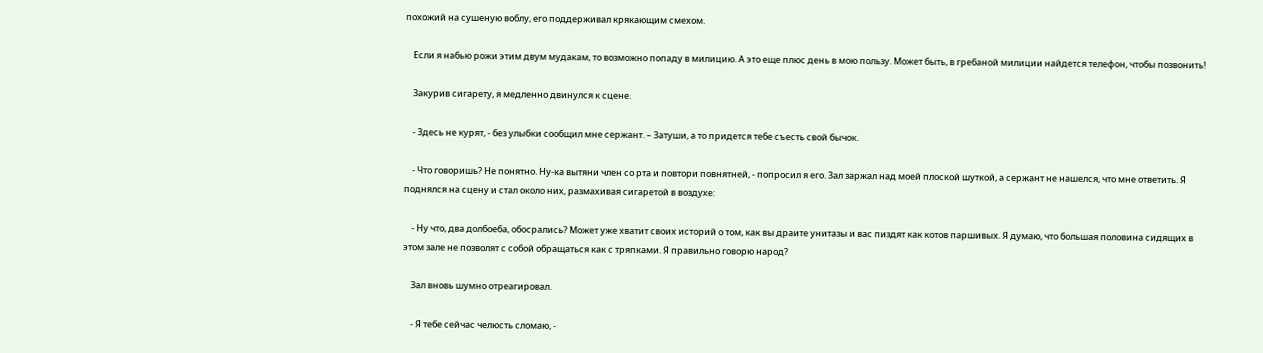похожий на сушеную воблу, его поддерживал крякающим смехом.

    Если я набью рожи этим двум мудакам, то возможно попаду в милицию. А это еще плюс день в мою пользу. Может быть, в гребаной милиции найдется телефон, чтобы позвонить!

    Закурив сигарету, я медленно двинулся к сцене.

    - Здесь не курят, - без улыбки сообщил мне сержант. – Затуши, а то придется тебе съесть свой бычок.

    - Что говоришь? Не понятно. Ну-ка вытяни член со рта и повтори повнятней, - попросил я его. Зал заржал над моей плоской шуткой, а сержант не нашелся, что мне ответить. Я поднялся на сцену и стал около них, размахивая сигаретой в воздухе:

    - Ну что, два долбоеба, обосрались? Может уже хватит своих историй о том, как вы драите унитазы и вас пиздят как котов паршивых. Я думаю, что большая половина сидящих в этом зале не позволят с собой обращаться как с тряпками. Я правильно говорю народ?

    Зал вновь шумно отреагировал.

    - Я тебе сейчас челюсть сломаю, -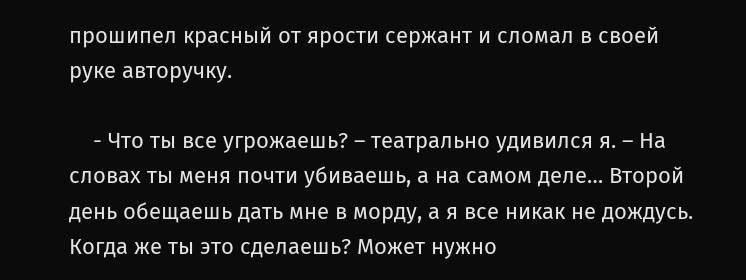прошипел красный от ярости сержант и сломал в своей руке авторучку.

    - Что ты все угрожаешь? – театрально удивился я. – На словах ты меня почти убиваешь, а на самом деле… Второй день обещаешь дать мне в морду, а я все никак не дождусь. Когда же ты это сделаешь? Может нужно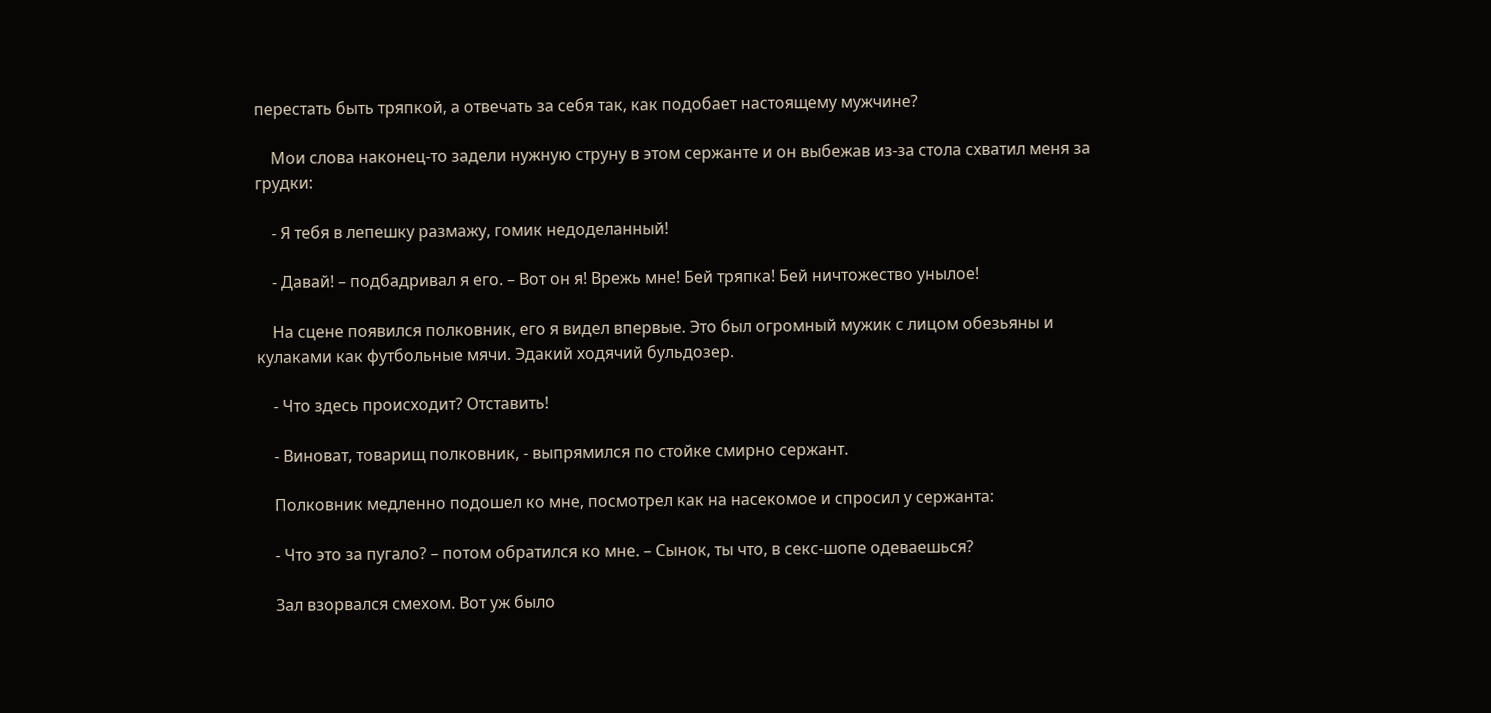перестать быть тряпкой, а отвечать за себя так, как подобает настоящему мужчине?

    Мои слова наконец-то задели нужную струну в этом сержанте и он выбежав из-за стола схватил меня за грудки:

    - Я тебя в лепешку размажу, гомик недоделанный!

    - Давай! – подбадривал я его. – Вот он я! Врежь мне! Бей тряпка! Бей ничтожество унылое!

    На сцене появился полковник, его я видел впервые. Это был огромный мужик с лицом обезьяны и кулаками как футбольные мячи. Эдакий ходячий бульдозер.

    - Что здесь происходит? Отставить!

    - Виноват, товарищ полковник, - выпрямился по стойке смирно сержант.

    Полковник медленно подошел ко мне, посмотрел как на насекомое и спросил у сержанта:

    - Что это за пугало? – потом обратился ко мне. – Сынок, ты что, в секс-шопе одеваешься?

    Зал взорвался смехом. Вот уж было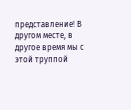представление! В другом месте, в другое время мы с этой труппой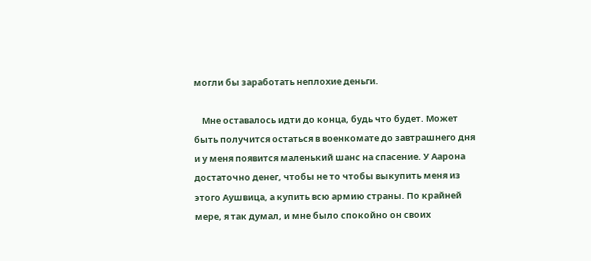могли бы заработать неплохие деньги.

    Мне оставалось идти до конца, будь что будет. Может быть получится остаться в военкомате до завтрашнего дня и у меня появится маленький шанс на спасение. У Аарона достаточно денег, чтобы не то чтобы выкупить меня из этого Аушвица, а купить всю армию страны. По крайней мере, я так думал, и мне было спокойно он своих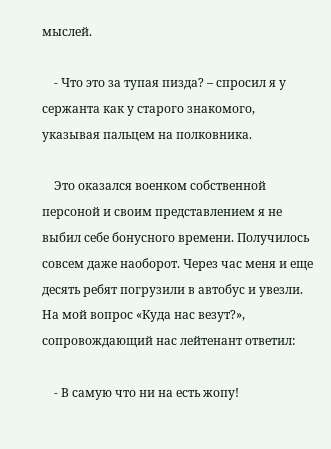мыслей.

    - Что это за тупая пизда? – спросил я у сержанта как у старого знакомого, указывая пальцем на полковника.

    Это оказался военком собственной персоной и своим представлением я не выбил себе бонусного времени. Получилось совсем даже наоборот. Через час меня и еще десять ребят погрузили в автобус и увезли. На мой вопрос «Куда нас везут?», сопровождающий нас лейтенант ответил:

    - В самую что ни на есть жопу!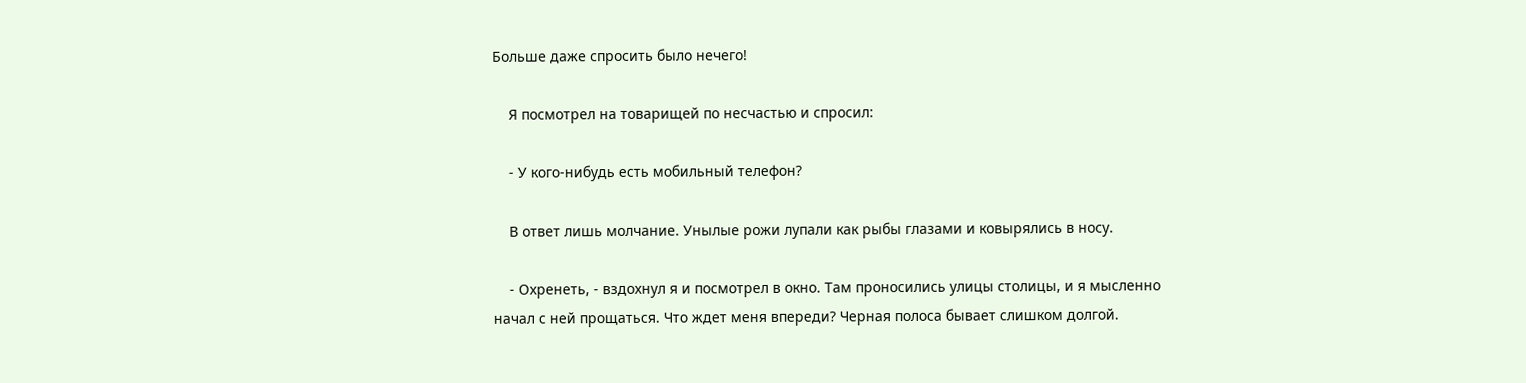Больше даже спросить было нечего!

    Я посмотрел на товарищей по несчастью и спросил:

    - У кого-нибудь есть мобильный телефон?

    В ответ лишь молчание. Унылые рожи лупали как рыбы глазами и ковырялись в носу.

    - Охренеть, - вздохнул я и посмотрел в окно. Там проносились улицы столицы, и я мысленно начал с ней прощаться. Что ждет меня впереди? Черная полоса бывает слишком долгой.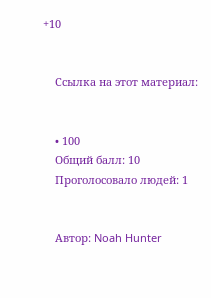+10


    Ссылка на этот материал:


    • 100
    Общий балл: 10
    Проголосовало людей: 1


    Автор: Noah Hunter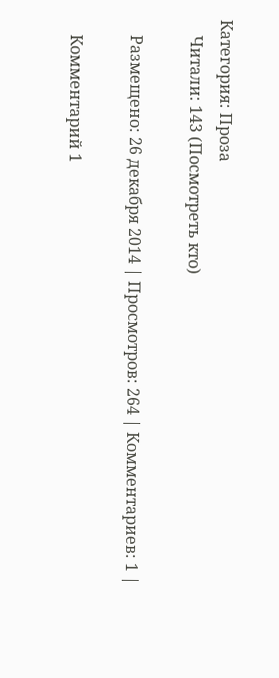Категория: Проза
    Читали: 143 (Посмотреть кто)

    Размещено: 26 декабря 2014 | Просмотров: 264 | Комментариев: 1 |

    Комментарий 1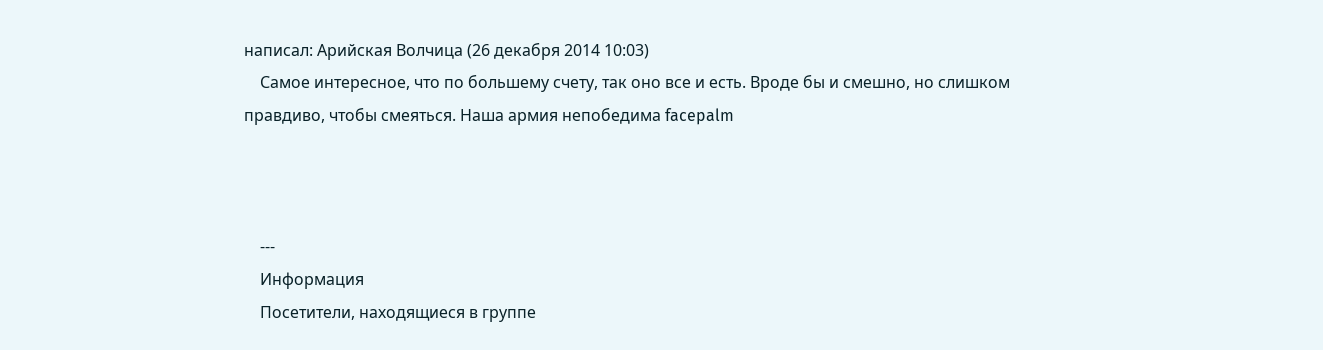написал: Арийская Волчица (26 декабря 2014 10:03)
    Самое интересное, что по большему счету, так оно все и есть. Вроде бы и смешно, но слишком правдиво, чтобы смеяться. Наша армия непобедима facepalm



    ---
    Информация
    Посетители, находящиеся в группе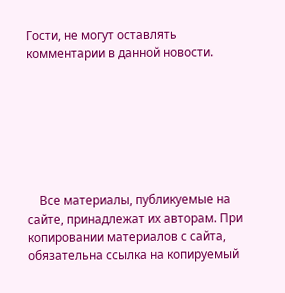Гости, не могут оставлять комментарии в данной новости.







    Все материалы, публикуемые на сайте, принадлежат их авторам. При копировании материалов с сайта, обязательна ссылка на копируемый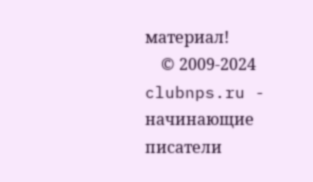материал!
    © 2009-2024 clubnps.ru - начинающие писатели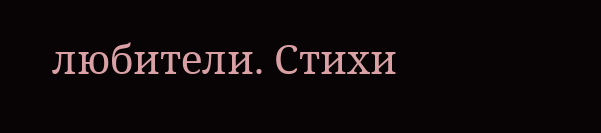любители. Стихи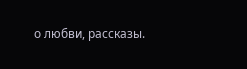о любви, рассказы.